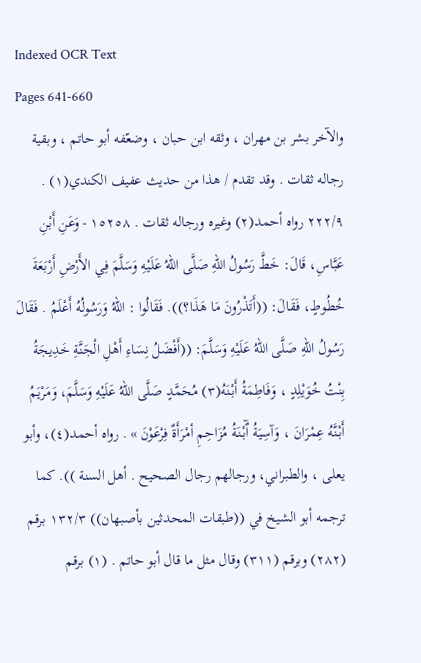Indexed OCR Text
Pages 641-660
والآخر بشر بن مهران ، وثقه ابن حبان ، وضعّفه أبو حاتم ، وبقية رجاله ثقات . وقد تقدم / هذا من حديث عفيف الكندي(١) . ٢٢٢/٩ رواه أحمد(٢) وغيره ورجاله ثقات . ١٥٢٥٨ - وَعَنِ أَبْنِ عَبَّاسِ، قَالَ: خَطَّ رَسُولُ اللهِ صَلَّى اللهُ عَلَيْهِ وَسَلَّمَ فِي الأَرْضِ أَرْبَعَةَ خُطُوطٍ، فَقَالَ: ((أَتَذْرُونَ مَا هَذَا؟)). فَقَالُوا : اللهُ وَرَسُولُهُ أَعْلَمُ . فَقَالَ رَسُولُ اللهِ صَلَّى اللهُ عَلَيْهِ وَسَلَّمَ: ((أَفْضَلُ نِسَاءِ أَهْلِ الْجَنَّةِ خَدِيجَةُ بِنْتُ خُوَيْلِدٍ ، وَفَاطِمَةُ أَبْنَهُ(٣) مُحَمَّدٍ صَلَّى اللهُ عَلَيْهِ وَسَلَّمَ، وَمَرْيَمُ أَبْنَّهُ عِمْرَانَ ، وَآسِيَةُ آٌبْنَةُ مُزَاحِمِ أمْرَأَةٌ فِرْعَوْنَ » . رواه أحمد(٤)، وأبو يعلى ، والطبراني، ورجالهم رجال الصحيح . أهل السنة )). كما ترجمه أبو الشيخ في ((طبقات المحدثين بأصبهان)) ١٣٢/٣ برقم (٢٨٢) وبرقم (٣١١) وقال مثل ما قال أبو حاتم . (١) برقم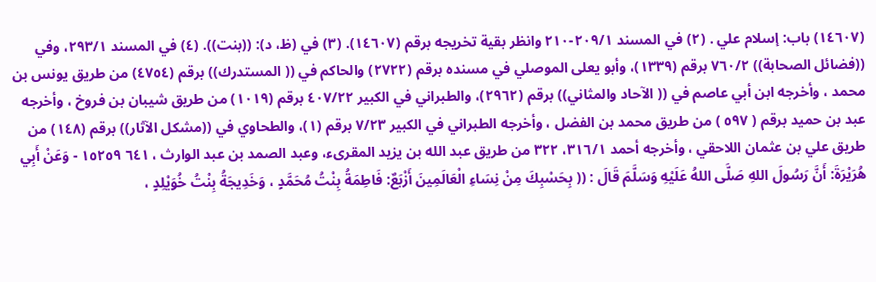(١٤٦٠٧) باب: إسلام علي . (٢) في المسند ٢٠٩/١-٢١٠ وانظر بقية تخريجه برقم (١٤٦٠٧). (٣) في (ظ، د): ((بنت)). (٤) في المسند ٢٩٣/١، وفي ((فضائل الصحابة)) ٧٦٠/٢ برقم (١٣٣٩)، وأبو يعلى الموصلي في مسنده برقم (٢٧٢٢) والحاكم في (( المستدرك)) برقم (٤٧٥٤) من طريق يونس بن محمد ، وأخرجه ابن أبي عاصم في (( الآحاد والمثاني)) برقم (٢٩٦٢)، والطبراني في الكبير ٤٠٧/٢٢ برقم (١٠١٩) من طريق شيبان بن فروخ ، وأخرجه عبد بن حميد برقم ( ٥٩٧ ) من طريق محمد بن الفضل ، وأخرجه الطبراني في الكبير ٧/٢٣ برقم (١)، والطحاوي في ((مشكل الآثار)) برقم (١٤٨) من طريق علي بن عثمان اللاحقي ، وأخرجه أحمد ٣١٦/١، ٣٢٢ من طريق عبد الله بن يزيد المقرىء، وعبد الصمد بن عبد الوارث ، ٦٤١ ١٥٢٥٩ - وَعَنْ أَبِي هُرَيْرَةَ: أَنَّ رَسُولَ اللهِ صَلَّى اللهُ عَلَيْهِ وَسَلَّمَ قَالَ : (( بِحَسْبِكَ مِنْ نِسَاءِ الْعَالَمِينَ أَزْبَعٌ: فَاطِمَةُ بِنْتُ مُحَمَّدٍ ، وَخَدِيجَةُ بِنْتُ خُوَيْلِدٍ ،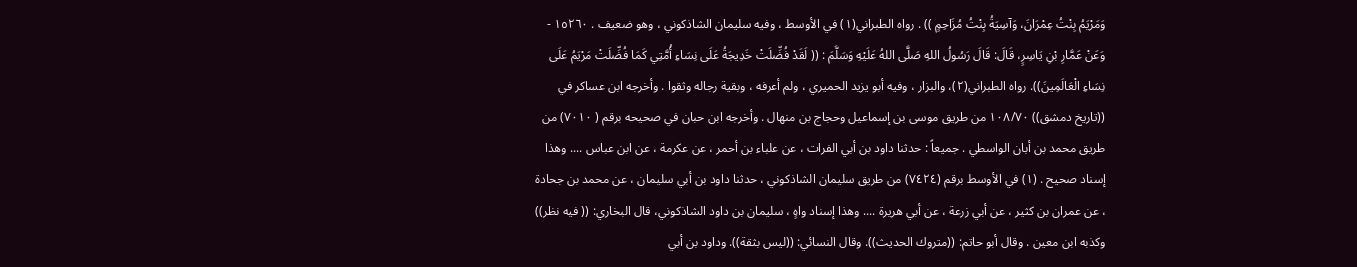وَمَرْيَمُ بِنْتُ عِمْرَانَ، وَآسِيَةُ بِنْتُ مُزَاحِمٍ )) . رواه الطبراني(١) في الأوسط ، وفيه سليمان الشاذكوني ، وهو ضعيف . ١٥٢٦٠ - وَعَنْ عَمَّارِ بْنِ يَاسِرٍ، قَالَ: قَالَ رَسُولُ اللهِ صَلَّى اللهُ عَلَيْهِ وَسَلَّمَ : (( لَقَدْ فُضِّلَتْ خَدِيجَةُ عَلَى نِسَاءِ أُمَّتِي كَمَا فُضِّلَتْ مَرْيَمُ عَلَى نِسَاءِ الْعَالَمِينَ)). رواه الطبراني(٢)، والبزار ، وفيه أبو يزيد الحميري ، ولم أعرفه ، وبقية رجاله وثقوا . وأخرجه ابن عساكر في ((تاريخ دمشق)) ١٠٨/٧٠ من طريق موسى بن إسماعيل وحجاج بن منهال . وأخرجه ابن حبان في صحيحه برقم ( ٧٠١٠) من طريق محمد بن أبان الواسطي . جميعاً : حدثنا داود بن أبي الفرات ، عن علباء بن أحمر ، عن عكرمة ، عن ابن عباس .... وهذا إسناد صحيح . (١) في الأوسط برقم (٧٤٢٤) من طريق سليمان الشاذكوني ، حدثنا داود بن أبي سليمان ، عن محمد بن جحادة ، عن عمران بن كثير ، عن أبي زرعة ، عن أبي هريرة .... وهذا إسناد واهٍ ، سليمان بن داود الشاذكوني، قال البخاري: (( فيه نظر)) وكذبه ابن معين . وقال أبو حاتم: ((متروك الحديث)). وقال النسائي: ((ليس بثقة)). وداود بن أبي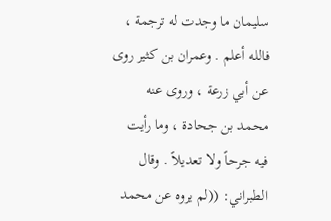سليمان ما وجدت له ترجمة ، فالله أعلم . وعمران بن كثير روى عن أبي زرعة ، وروى عنه محمد بن جحادة ، وما رأيت فيه جرحاً ولا تعديلاً . وقال الطبراني: ((لم يروه عن محمد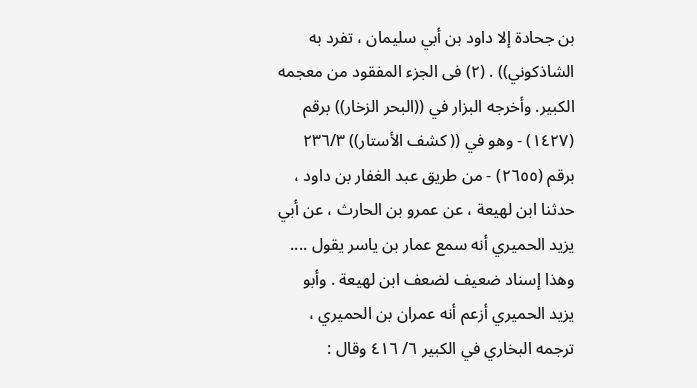بن جحادة إلا داود بن أبي سليمان ، تفرد به الشاذكوني)) . (٢) فى الجزء المفقود من معجمه الكبير. وأخرجه البزار في ((البحر الزخار)) برقم (١٤٢٧) - وهو في (( كشف الأستار)) ٢٣٦/٣ برقم (٢٦٥٥) - من طريق عبد الغفار بن داود ، حدثنا ابن لهيعة ، عن عمرو بن الحارث ، عن أبي يزيد الحميري أنه سمع عمار بن ياسر يقول .... وهذا إسناد ضعيف لضعف ابن لهيعة . وأبو يزيد الحميري أزعم أنه عمران بن الحميري ، ترجمه البخاري في الكبير ٦/ ٤١٦ وقال :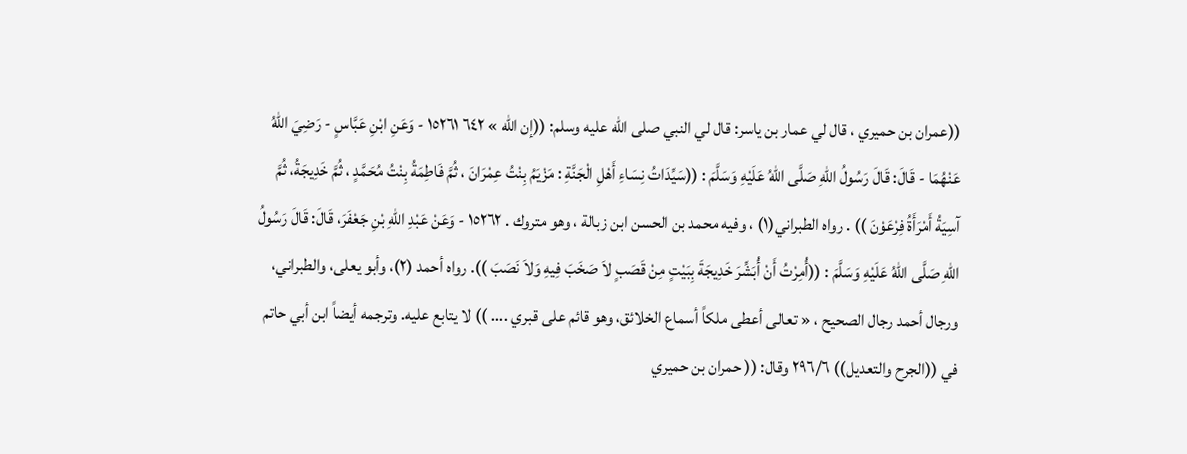((عمران بن حميري ، قال لي عمار بن ياسر: قال لي النبي صلى الله عليه وسلم: ((إن الله » ٦٤٢ ١٥٢٦١ - وَعَنِ ابْنِ عَبَّاسٍ - رَضِيَ اللهُ عَنْهُمَا - قَالَ: قَالَ رَسُولُ اللهِ صَلَّى اللهُ عَلَيْهِ وَسَلَّمَ : ((سَيِّدَاتُ نِسَاءِ أَهْلِ الْجَنَّةِ : مَزْيَمُ بِنْتُ عِمْرَانَ ، ثُمَّ فَاطِمَةُ بِنْتُ مُحَمَّدٍ ، ثُمَّ خَدِيجَةُ، ثُمَّ آسِيَةُ أَمْرَأَةُ فِرْعَوْنَ )) . رواه الطبراني(١) ، وفيه محمد بن الحسن ابن زبالة ، وهو متروك . ١٥٢٦٢ - وَعَنْ عَبْدِ اللهِ بْنِ جَعْفَرَ، قَالَ: قَالَ رَسُولُ اللهِ صَلَّى اللهُ عَلَيْهِ وَسَلَّمَ : ((أُمِرْتُ أَنْ أُبَشِّرَ خَدِيجَةَ بِبَيْتٍ مِنْ قَصَبٍ لاَ صَخَبَ فِيهِ وَلاَ نَصَبَ )). رواه أحمد (٢)، وأبو يعلى، والطبراني، ورجال أحمد رجال الصحيح ، « تعالى أعطى ملكاً أسماع الخلائق، وهو قائم على قبري .... )) لا يتابع عليه. وترجمه أيضاً ابن أبي حاتم في ((الجرح والتعديل)) ٢٩٦/٦ وقال: (( حمران بن حميري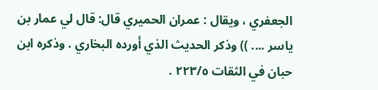الجعفري ، ويقال : عمران الحميري قال: قال لي عمار بن ياسر .... )) وذكر الحديث الذي أورده البخاري . وذكره ابن حبان في الثقات ٢٢٣/٥ .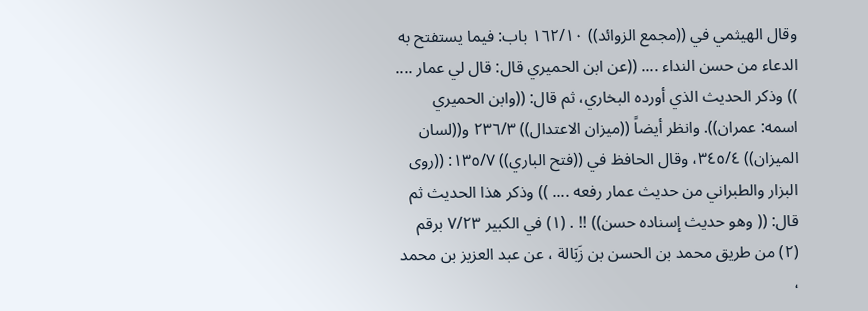وقال الهيثمي في ((مجمع الزوائد)) ١٦٢/١٠ باب: فيما يستفتح به الدعاء من حسن النداء .... ((عن ابن الحميري قال: قال لي عمار .... )) وذكر الحديث الذي أورده البخاري، ثم قال: ((وابن الحميري اسمه: عمران)). وانظر أيضاً ((ميزان الاعتدال)) ٢٣٦/٣ و((لسان الميزان)) ٣٤٥/٤، وقال الحافظ في ((فتح الباري)) ١٣٥/٧: ((روى البزار والطبراني من حديث عمار رفعه .... )) وذكر هذا الحديث ثم قال: (( وهو حديث إسناده حسن)) !! . (١) في الكبير ٧/٢٣ برقم (٢) من طريق محمد بن الحسن بن زَبَالة ، عن عبد العزيز بن محمد ،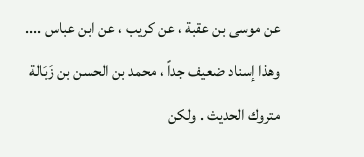عن موسى بن عقبة ، عن كريب ، عن ابن عباس .... وهذا إسناد ضعيف جداً ، محمد بن الحسن بن زَبَالة متروك الحديث . ولكن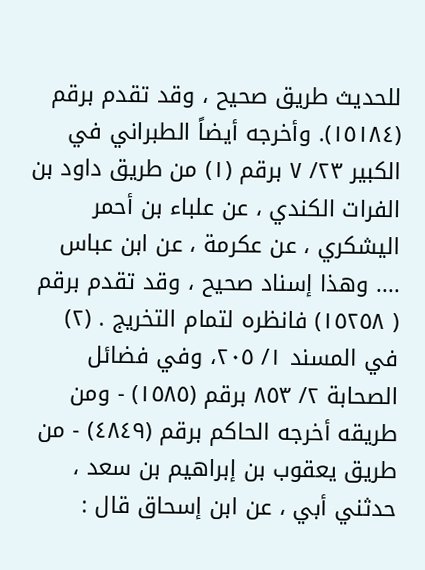للحديث طريق صحيح ، وقد تقدم برقم (١٥١٨٤). وأخرجه أيضاً الطبراني في الكبير ٢٣/ ٧ برقم (١) من طريق داود بن الفرات الكندي ، عن علباء بن أحمر اليشكري ، عن عكرمة ، عن ابن عباس .... وهذا إسناد صحيح ، وقد تقدم برقم ( ١٥٢٥٨) فانظره لتمام التخريج . (٢) في المسند ١/ ٢٠٥، وفي فضائل الصحابة ٢/ ٨٥٣ برقم (١٥٨٥) - ومن طريقه أخرجه الحاكم برقم (٤٨٤٩) - من طريق يعقوب بن إبراهيم بن سعد ، حدثني أبي ، عن ابن إسحاق قال :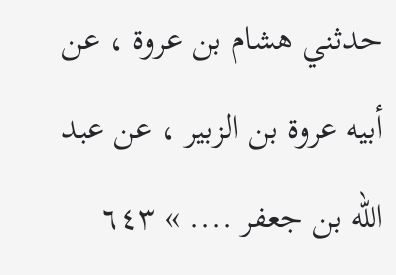حدثني هشام بن عروة ، عن أبيه عروة بن الزبير ، عن عبد الله بن جعفر .... » ٦٤٣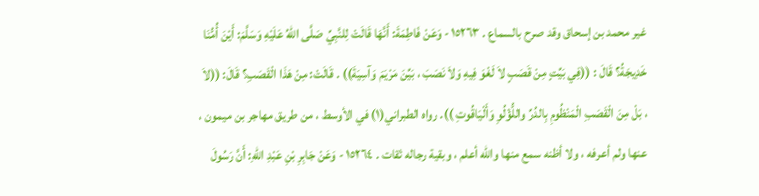غير محمد بن إسحاق وقد صرح بالسماع . ١٥٢٦٣ - وَعَنْ فَاطِمَةَ: أَنَّهَا قَالَتْ لِلنَّبِيِّ صَلَّى اللهُ عَلَيْهِ وَسَلَّمَ: أَيْنَ أُمُّنَا خَدِيجَةُ؟ قَالَ : ((فِي بَيِّتٍ مِنْ قَصَبٍ لاَ لَغْوَ فِيهِ وَلاَ نَصَبَ ، بَيِّنَ مَرْيَمَ وَآسِيَةَ)) . قَالَتْ: مِنْ هَذَا الْقَصَبِ؟ قَالَ: ((لاَ ، بَلْ مِنَ الْقَصَبِ الْمَنْظُومِ بِالدُرِّ واللُّؤْلُوِ وَأَلْيَاقُوتِ )). رواه الطبراني(١) في الأوسط ، من طريق مهاجر بن ميمون ، عنها ولم أعرفه ، ولا أظنه سمع منها والله أعلم ، وبقية رجاله ثقات . ١٥٢٦٤ - وَعَنْ جَابِرِ بْنِ عَبْدِ اللهِ: أَنَّ رَسُولَ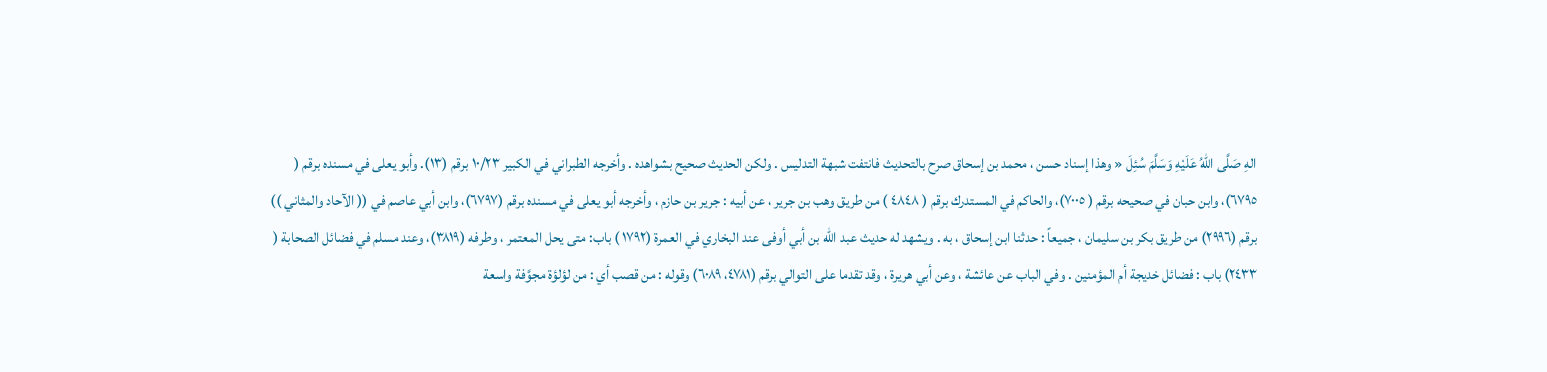الهِ صَلَّى اللهُ عَلَيْهِ وَسَلَّمَ سُئِلَ « وهذا إسناد حسن ، محمد بن إسحاق صرح بالتحديث فانتفت شبهة التدليس . ولكن الحديث صحيح بشواهده . وأخرجه الطبراني في الكبير ١٠/٢٣ برقم (١٣). وأبو يعلى في مسنده برقم ( ٦٧٩٥)، وابن حبان في صحيحه برقم ( ٧٠٠٥)، والحاكم في المستدرك برقم ( ٤٨٤٨ ) من طريق وهب بن جرير ، عن أبيه : جرير بن حازم ، وأخرجه أبو يعلى في مسنده برقم (٦٧٩٧)، وابن أبي عاصم في (( الآحاد والمثاني )) برقم (٢٩٩٦) من طريق بكر بن سليمان ، جميعاً : حدثنا ابن إسحاق ، به . ويشهد له حديث عبد الله بن أبي أوفى عند البخاري في العمرة (١٧٩٢ ) باب: متى يحل المعتمر ، وطرفه (٣٨١٩)، وعند مسلم في فضائل الصحابة ( ٢٤٣٣) باب : فضائل خديجة أم المؤمنين . وفي الباب عن عائشة ، وعن أبي هريرة ، وقد تقدما على التوالي برقم (٤٧٨١، ٦٠٨٩) وقوله : من قصب أي : من لؤلؤة مجوَّفة واسعة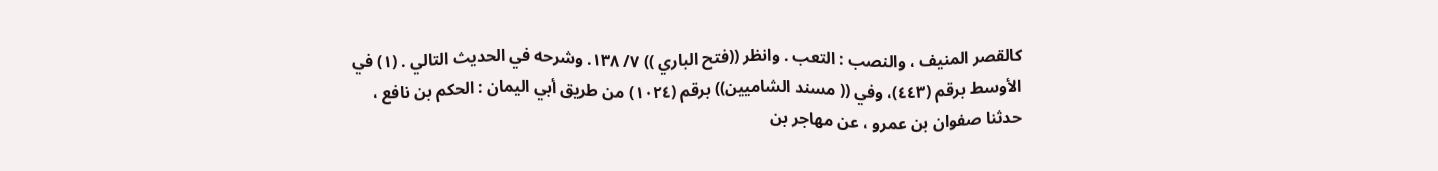كالقصر المنيف ، والنصب : التعب . وانظر ((فتح الباري )) ٧/ ١٣٨. وشرحه في الحديث التالي . (١) في الأوسط برقم (٤٤٣)، وفي (( مسند الشاميين)) برقم (١٠٢٤) من طريق أبي اليمان : الحكم بن نافع ، حدثنا صفوان بن عمرو ، عن مهاجر بن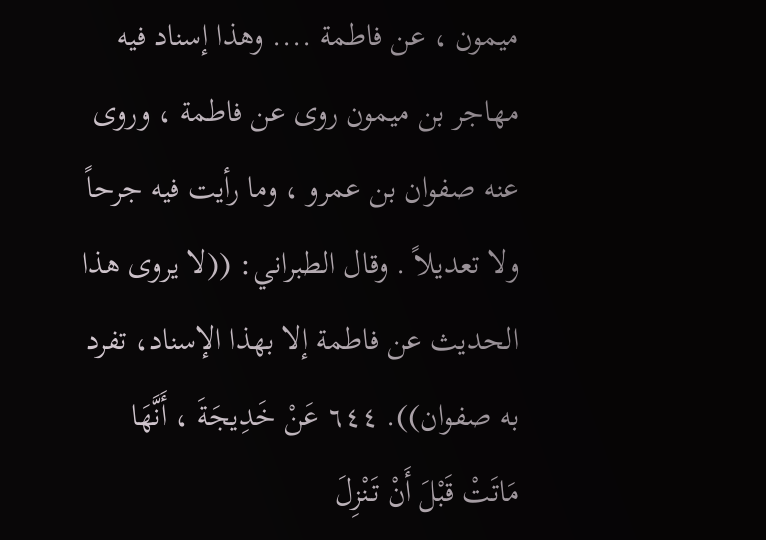ميمون ، عن فاطمة .... وهذا إسناد فيه مهاجر بن ميمون روى عن فاطمة ، وروى عنه صفوان بن عمرو ، وما رأيت فيه جرحاً ولا تعديلاً . وقال الطبراني: ((لا يروى هذا الحديث عن فاطمة إلا بهذا الإسناد، تفرد به صفوان)). ٦٤٤ عَنْ خَدِيجَةَ ، أَنَّهَا مَاتَتْ قَبْلَ أَنْ تَنْزِلَ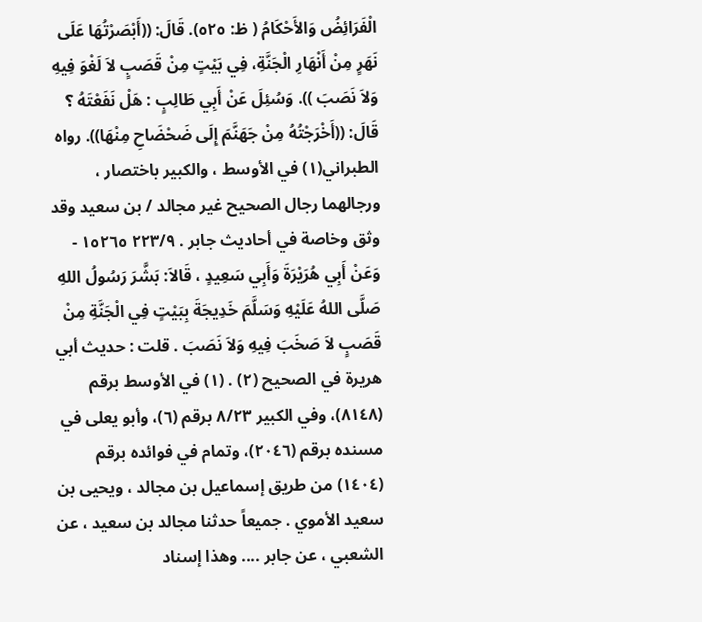الْفَرَائِضُ وَالأَحْكَامُ ( ظ: ٥٢٥). قَالَ: ((أَبْصَرْتُهَا عَلَى نَهَرٍ مِنْ أَنْهَارِ الْجَنَّةِ، فِي بَيْتٍ مِنْ قَصَبٍ لاَ لَغْوَ فِيهِ وَلاَ نَصَبَ )). وَسُئِلَ عَنْ أَبِي طَالِبٍ : هَلْ نَفَعْتَهُ ؟ قَالَ: ((أَخْرَجْتُهُ مِنْ جَهَنَّمَ إِلَى ضَحْضَاحِ مِنْهَا)). رواه الطبراني(١) في الأوسط ، والكبير باختصار ، ورجالهما رجال الصحيح غير مجالد / بن سعيد وقد وثق وخاصة في أحاديث جابر . ٢٢٣/٩ ١٥٢٦٥ - وَعَنْ أَبِي هُرَيْرَةَ وَأَبِي سَعِيدٍ ، قَالاَ: بَشَّرَ رَسُولُ اللهِ صَلَّى اللهُ عَلَيْهِ وَسَلَّمَ خَدِيجَةَ بِبَيْتٍ فِي الْجَنَّةِ مِنْ قَصَبٍ لاَ صَخَبَ فِيهِ وَلاَ نَصَبَ . قلت : حديث أبي هريرة في الصحيح (٢) . (١) في الأوسط برقم (٨١٤٨)، وفي الكبير ٨/٢٣ برقم (٦)، وأبو يعلى في مسنده برقم (٢٠٤٦)، وتمام في فوائده برقم (١٤٠٤) من طريق إسماعيل بن مجالد ، ويحيى بن سعيد الأموي . جميعاً حدثنا مجالد بن سعيد ، عن الشعبي ، عن جابر .... وهذا إسناد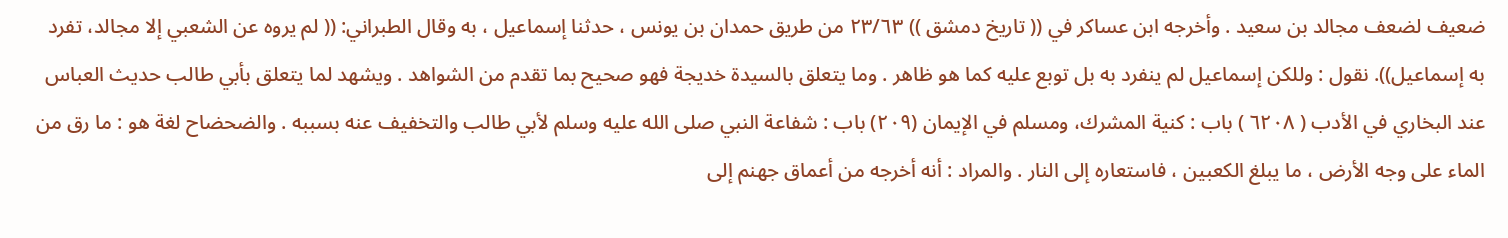ضعيف لضعف مجالد بن سعيد . وأخرجه ابن عساكر في (( تاريخ دمشق )) ٢٣/٦٣ من طريق حمدان بن يونس ، حدثنا إسماعیل ، به وقال الطبراني: (( لم يروه عن الشعبي إلا مجالد، تفرد به إسماعيل)). نقول : وللكن إسماعيل لم ينفرد به بل توبع عليه كما هو ظاهر . وما يتعلق بالسيدة خديجة فهو صحيح بما تقدم من الشواهد . ويشهد لما يتعلق بأبي طالب حديث العباس عند البخاري في الأدب ( ٦٢٠٨ ) باب : كنية المشرك، ومسلم في الإيمان (٢٠٩) باب : شفاعة النبي صلى الله عليه وسلم لأبي طالب والتخفيف عنه بسببه . والضحضاح لغة هو : ما رق من الماء على وجه الأرض ، ما يبلغ الكعبين ، فاستعاره إلى النار . والمراد : أنه أخرجه من أعماق جهنم إلى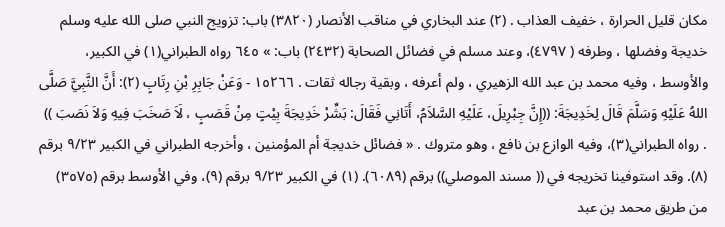مكان قليل الحرارة ، خفيف العذاب . (٢) عند البخاري في مناقب الأنصار (٣٨٢٠) باب: تزويج النبي صلى الله عليه وسلم خديجة وفضلها ، وطرفه ( ٤٧٩٧)، وعند مسلم في فضائل الصحابة (٢٤٣٢) باب: » ٦٤٥ رواه الطبراني(١) في الكبير، والأوسط ، وفيه محمد بن عبد الله الزهيري ، ولم أعرفه ، وبقية رجاله ثقات . ١٥٢٦٦ - وَعَنْ جَابِرِ بْنِ رِتَابٍ (٢): أَنَّ النَّبِيَّ صَلَّى اللهُ عَلَيْهِ وَسَلَّمَ قَالَ لِخَدِيجَةَ: ((إِنَّ جِبْرِيلَ، عَلَيْهِ السَّلاَمُ، أَتَانِي فَقَالَ: بَشِّرْ خَدِيجَةَ بِيْتٍ مِنْ قَصَبٍ ، لَاَ صَخَبَ فِيهِ وَلاَ نَصَبَ )) . رواه الطبراني(٣)، وفيه الوازع بن نافع ، وهو متروك . « فضائل خديجة أم المؤمنين ، وأخرجه الطبراني في الكبير ٩/٢٣ برقم (٨). وقد استوفينا تخريجه في (( مسند الموصلي)) برقم (٦٠٨٩). (١) في الكبير ٩/٢٣ برقم (٩)، وفي الأوسط برقم (٣٥٧٥) من طريق محمد بن عبد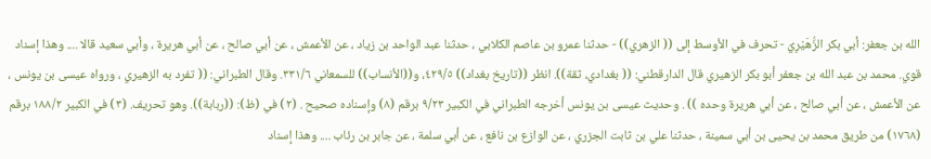الله بن جعفر: أبي بكر الزُّهَيْرِيّ - تحرف في الأوسط إلى (( الزهري)) - حدثنا عمرو بن عاصم الكلابي ، حدثنا عبد الواحد بن زياد ، عن الأعمش ، عن أبي صالح ، عن أبي هريرة ، وأبي سعيد قالا .... وهذا إسناد قوي. محمد بن عبد الله بن جعفر أبو بكر الزهيري قال الدارقطني: (( بغدادي، ثقة)). انظر ((تاريخ بغداد)) ٤٢٩/٥، و((الأنساب)) للسمعاني ٣٣١/٦. وقال الطبراني: (( تفرد به الزهيري ، ورواه عيسى بن يونس ، عن الأعمش ، عن أبي صالح ، عن أبي هريرة وحده )) . وحديث عيسى بن يونس أخرجه الطبراني في الكبير ٩/٢٣ برقم (٨) وإسناده صحيح . (٢) في (ظ): ((ربابة)). وهو تحريف. (٣) في الكبير ١٨٨/٢ برقم (١٧٦٨) من طريق محمد بن يحيى بن أبي سمينة ، حدثنا علي بن ثابت الجزري ، عن الوازع بن نافع ، عن أبي سلمة ، عن جابر بن رئاب .... وهذا إسناد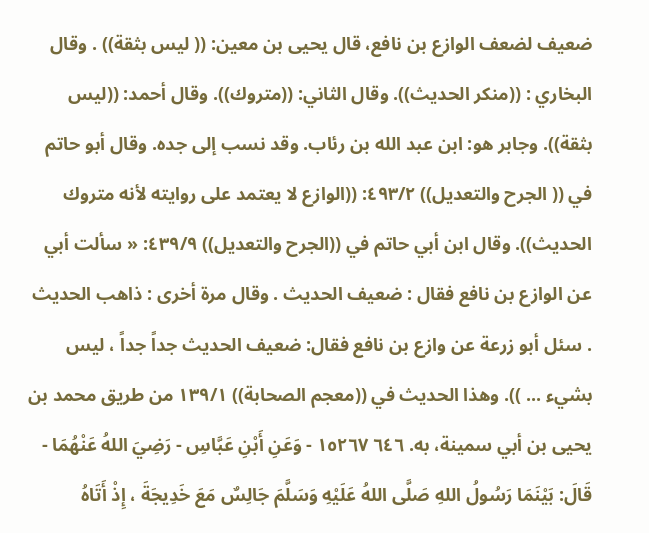ضعيف لضعف الوازع بن نافع، قال يحيى بن معين: (( ليس بثقة)) . وقال البخاري : ((منكر الحديث)). وقال الثاني: ((متروك)). وقال أحمد: ((ليس بثقة)). وجابر هو: ابن عبد الله بن رئاب. وقد نسب إلى جده. وقال أبو حاتم في (( الجرح والتعديل)) ٤٩٣/٢: ((الوازع لا يعتمد على روايته لأنه متروك الحديث)). وقال ابن أبي حاتم في ((الجرح والتعديل)) ٤٣٩/٩: « سألت أبي عن الوازع بن نافع فقال : ضعيف الحديث . وقال مرة أخرى : ذاهب الحديث . سئل أبو زرعة عن وازع بن نافع فقال: ضعيف الحديث جداً جداً ، ليس بشيء ... )). وهذا الحديث في ((معجم الصحابة)) ١٣٩/١ من طريق محمد بن يحيى بن أبي سمينة، به. ٦٤٦ ١٥٢٦٧ - وَعَنِ أَبْنِ عَبَّاسِ - رَضِيَ اللهُ عَنْهُمَا - قَالَ: بَيْنَمَا رَسُولُ اللهِ صَلَّى اللهُ عَلَيْهِ وَسَلَّمَ جَالِسٌ مَعَ خَدِيجَةَ ، إِذْ أَتَاهُ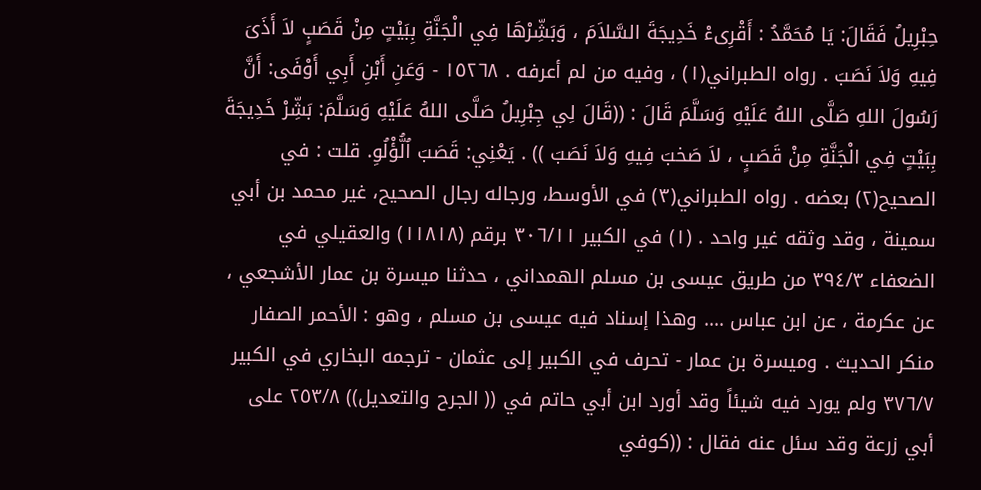حِبْرِيلُ فَقَالَ: يَا مُحَمَّدُ : أَقْرِىءْ خَدِيجَةَ السَّلاَمَ ، وَبَشِّرْهَا فِي الْجَنَّةِ بِبَيْتٍ مِنْ قَصَبٍ لاَ أَذَىَ فِيهِ وَلاَ نَصَبَ . رواه الطبراني(١) ، وفيه من لم أعرفه . ١٥٢٦٨ - وَعَنِ أَبْنِ أَبِي أَوْفَى: أَنَّ رَسُولَ اللهِ صَلَّى اللهُ عَلَيْهِ وَسَلَّمَ قَالَ : ((قَالَ لِي جِبْرِيلُ صَلَّى اللهُ عَلَيْهِ وَسَلَّمَ: بَشِّرْ خَدِيجَةَ بِبَيْتٍ فِي الْجَنَّةِ مِنْ قَصَبٍ ، لاَ صَخبَ فِيهِ وَلاَ نَصَبَ )) . يَعْنِي: قَصَبَ اُلُّؤْلُوِ. قلت : في الصحيح(٢) بعضه . رواه الطبراني(٣) في الأوسط، ورجاله رجال الصحيح، غير محمد بن أبي سمينة ، وقد وثقه غير واحد . (١) في الكبير ٣٠٦/١١ برقم (١١٨١٨) والعقيلي في الضعفاء ٣٩٤/٣ من طريق عيسى بن مسلم الهمداني ، حدثنا ميسرة بن عمار الأشجعي ، عن عكرمة ، عن ابن عباس .... وهذا إسناد فيه عيسى بن مسلم ، وهو : الأحمر الصفار منكر الحديث . وميسرة بن عمار - تحرف في الكبير إلى عثمان - ترجمه البخاري في الكبير ٣٧٦/٧ ولم يورد فيه شيئاً وقد أورد ابن أبي حاتم في (( الجرح والتعديل)) ٢٥٣/٨ على أبي زرعة وقد سئل عنه فقال : ((كوفي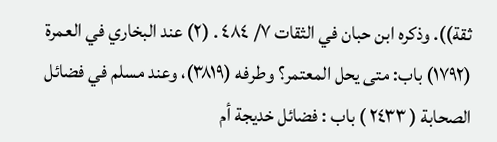ثقة)). وذكره ابن حبان في الثقات ٧/ ٤٨٤ . (٢) عند البخاري في العمرة (١٧٩٢) باب: متى يحل المعتمر؟ وطرفه (٣٨١٩)، وعند مسلم في فضائل الصحابة ( ٢٤٣٣ ) باب : فضائل خديجة أم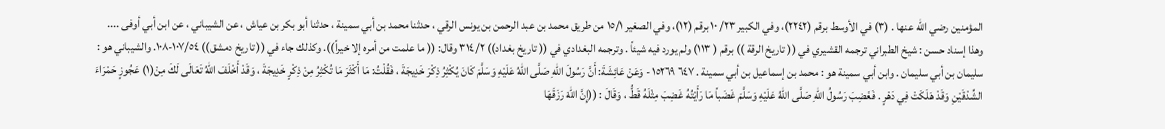المؤمنين رضي الله عنها . (٣) في الأوسط برقم (٢٢٤٢)، وفي الكبير ٢٣/ ١٠ برقم (١٢)، وفي الصغير ١٥/١ من طريق محمد بن عبد الرحمن بن يونس الرقي ، حدثنا محمد بن أبي سمينة ، حدثنا أبو بكر بن عياش ، عن الشيباني ، عن ابن أبي أوفى .... وهذا إسناد حسن : شيخ الطبراني ترجمه القشيري في (( تاريخ الرقة )) برقم ( ١١٣) ولم يورد فيه شيئاً . وترجمه البغدادي في (( تاريخ بغداد)) ٣١٤/٢ وقال: (( ما علمت من أمره إلا خيراً)). وكذلك جاء في (( تاريخ دمشق)) ١٠٧/٥٤-١٠٨. والشيباني هو : سليمان بن أبي سليمان . وابن أبي سمينة هو : محمد بن إسماعيل بن أبي سمينة . ٦٤٧ ١٥٢٦٩ - وَعَنْ عَائِشَةَ: أَنَّ رَسُولَ اللهِ صَلَّى اللهُ عَلَيْهِ وَسَلَّمَ كَانَ يُكْثِرُ ذِكْرَ خَدِيجَةَ ، فَقُلْتُ: مَا أَكْثَرَ مَا تُكْثِرُ مِنْ ذِكْرٍ خَدِيجَةَ ، وَقَدْ أَخْلَفَ اللهُ تَعَالَى لَكَ مِنْ(١) عَجُوزٍ حَمْرَاءَ الشِّدْقَيْنِ وَقَدْ هَلَكَتْ فِي دَهْرٍ . فَغَضِبَ رَسُولُ اللهِ صَلَّى اللهُ عَلَيْهِ وَسَلَّمَ غَضَباً مَا رَأَيْتُهُ غَضِبَ مِثْلَهُ قَطُّ ، وَقَالَ : ((إِنَّ اللهَ رَزَقَهَا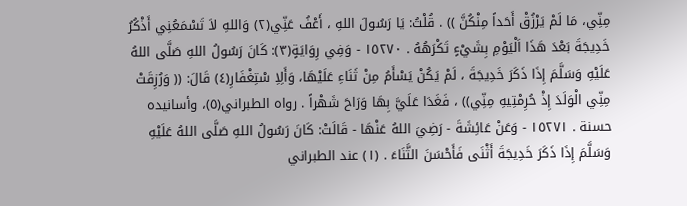مِنِّي، مَا لَمْ يَرْزُقْ أَحَداً مِنْكُنَّ )) . قُلْتُ: يَا رَسُولَ اللهِ ، أَعْفُ عَنِّي(٢) وَاللهِ لاَ تَسْمَعُنِي أَذْكُرُ خَدِيجَةَ بَعْدَ هَذَا اَلْيَوْمِ بِشَيْءٍ تَكْرَهُهُ . ١٥٢٧٠ - وَفِي رِوَايَةٍ(٣): كَانَ رَسُولُ اللهِ صَلَّى اللهُ عَلَيْهِ وَسَلَّمَ إِذَا ذَكَرَ خَدِيجَةَ ، لَمْ يَكُنْ يَسْأَمُ مِنْ ثَنَاءِ عَلَيْهَا، وَأَلِاِ سْتِغْفَارِ(٤) قَالَ: (( وَرُزِقَتْ مِنِّي الْوَلَدَ إِذْ حُرِمْتِيهِ مِنِّي)) ، فَغَدَا عَلَيَّ بِهَا وَرَاحَ شَهْراً . رواه الطبراني(٥)، وأسانيده حسنة . ١٥٢٧١ - وَعَنْ عَائِشَةَ - رَضِيَ اللهُ عَنْهَا - قَالَتْ: كَانَ رَسُولُ اللهِ صَلَّى اللهُ عَلَيْهِ وَسَلَّمَ إِذَا ذَكَرَ خَدِيجَةَ أَثْنَى فَأَحْسَنَ الثَّنَاءَ . (١) عند الطبراني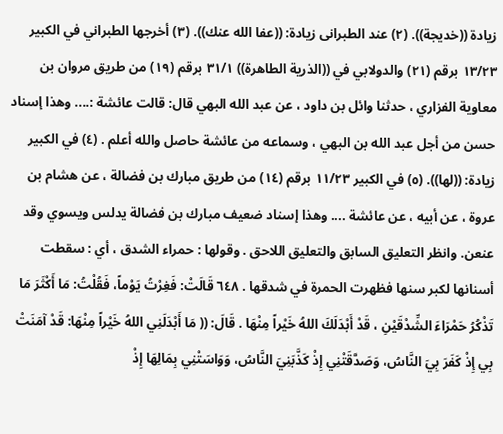زيادة ((خديجة)). (٢) عند الطبرانى زيادة: ((عفا الله عنك)). (٣) أخرجها الطبراني في الكبير ١٣/٢٣ برقم (٢١) والدولابي في ((الذرية الطاهرة)) ٣١/١ برقم (١٩) من طريق مروان بن معاوية الفزاري ، حدثنا وائل بن داود ، عن عبد الله البهي قال: قالت عائشة :.... وهذا إسناد حسن من أجل عبد الله بن البهي ، وسماعه من عائشة حاصل والله أعلم . (٤) في الكبير زيادة: ((لها)). (٥) في الكبير ١١/٢٣ برقم (١٤) من طريق مبارك بن فضالة ، عن هشام بن عروة ، عن أبيه ، عن عائشة .... وهذا إسناد ضعيف مبارك بن فضالة يدلس ويسوي وقد عنعن. وانظر التعليق السابق والتعليق اللاحق . وقولها : حمراء الشدق ، أي : سقطت أسنانها لكبر سنها فظهرت الحمرة في شدقها . ٦٤٨ قَالَتْ: فَغِرْتُ يَوْماً، فَقُلْتُ: مَا أَكْثَرَ مَا تَذْكُرُ حَمْرَاءَ الشِّدْقَيْنِ ، قَدْ أَبْدَلَكَ اللهُ خَيْراً مِنْهَا . قَالَ: (( مَا أَبْدَلَنِي اللهُ خَيْراً مِنْهَا: قَدْ آمَنَتْ بِي إِذْ كَفَرَ بِيَ النَّاسُ، وَصَدَّقَتْنِي إِذْ كَذَّبَنِيَ النَّاسُ، وَوَاسَتْنِي بِمَالِهَا إِذْ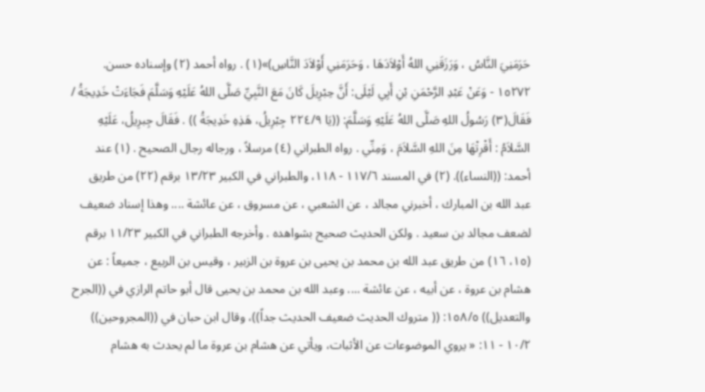حَرَمَنِيَ النَّاسُ ، وَرَزَقَنِي اللهُ أَوْلاَدَهَا ، وَحَرَمَنِي أَوْلاَدَ النَّاسِ)»(١) . رواه أحمد (٢) وإسناده حسن. ١٥٢٧٢ - وَعَنْ عَبْدِ الرَّحْمَنِ بْنِ أَبِي لَيْلَى: أَنَّ حِبْرِيلَ كَانَ مَعَ النَّبِيِّ صَلَّى اللهُ عَلَيْهِ وَسَلَّمَ فَجَاءَتْ خَدِيجَةُ / فَقَالَ(٣) رَسُولُ اللهِ صَلَّى اللهُ عَلَيْهِ وَسَلَّمَ: ((يَا ٢٢٤/٩ جِبْرِيلُ، هَذِهِ خَدِيجَةُ )) . فَقَالَ جِبرِيلُ، عَلَيْهِ السَّلاَمُ : أَقْرِتْهَا مِنَ اللهِ السَّلاَمَ ، وَمِنِّي . رواه الطبراني (٤) مرسلاً ، ورجاله رجال الصحيح . (١) عند أحمد: ((النساء)). (٢) في المسند ١١٧/٦ - ١١٨، والطبراني في الكبير ١٣/٢٣ برقم (٢٢) من طريق عبد الله بن المبارك ، أخبرني مجالد ، عن الشعبي ، عن مسروق ، عن عائشة .... وهذا إسناد ضعيف لضعف مجالد بن سعيد . ولكن الحديث صحيح بشواهده . وأخرجه الطبراني في الكبير ١١/٢٣ برقم (١٥، ١٦) من طريق عبد الله بن محمد بن يحيى بن عروة بن الزبير ، وقيس بن الربيع ، جميعاً : عن هشام بن عروة ، عن أبيه ، عن عائشة .... وعبد الله بن محمد بن يحيى قال أبو حاتم الرازي في ((الجرح والتعديل)) ١٥٨/٥: (( متروك الحديث ضعيف الحديث جداً))، وقال ابن حبان في ((المجروحين)) ١٠/٢ - ١١: « يروي الموضوعات عن الأثبات، ويأتي عن هشام بن عروة ما لم يحدث به هشام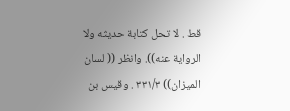قط . لا تحل كتابة حديثه ولا الرواية عنه)). وانظر (( لسان الميزان)) ٣٣١/٣ . وقيس بن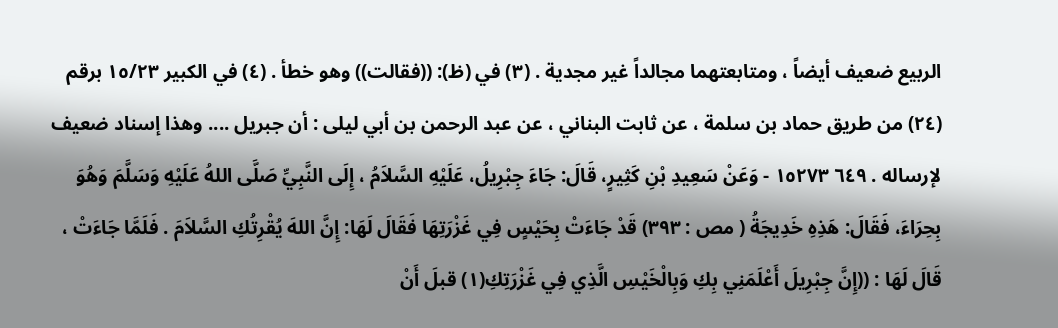الربيع ضعيف أيضاً ، ومتابعتهما مجالداً غير مجدية . (٣) في (ظ): ((فقالت)) وهو خطأ . (٤) في الكبير ١٥/٢٣ برقم (٢٤) من طريق حماد بن سلمة ، عن ثابت البناني ، عن عبد الرحمن بن أبي ليلى : أن جبريل .... وهذا إسناد ضعيف لإرساله . ٦٤٩ ١٥٢٧٣ - وَعَنْ سَعِيدِ بْنِ كَثِيرٍ، قَالَ: جَاءَ جِبْرِيلُ، عَلَيْهِ السَّلاَمُ ، إِلَى النَّبِيِّ صَلَّى اللهُ عَلَيْهِ وَسَلَّمَ وَهُوَ بِحِرَاءَ، فَقَالَ: هَذِهِ خَدِيجَةُ ( مص : ٣٩٣) قَدْ جَاءَتْ بِحَيْسٍ فِي غَزْرَتِهَا فَقَالَ لَهَا: إِنَّ اللهَ يُقْرِتُكِ السَّلاَمَ . فَلَمَّا جَاءَتْ ، قَالَ لَهَا : ((إِنَّ جِبْرِيلَ أَعْلَمَنِي بِكِ وَبِالْخَيْسِ الَّذِي فِي غَزْرَتِكِ(١) قبلَ أَنْ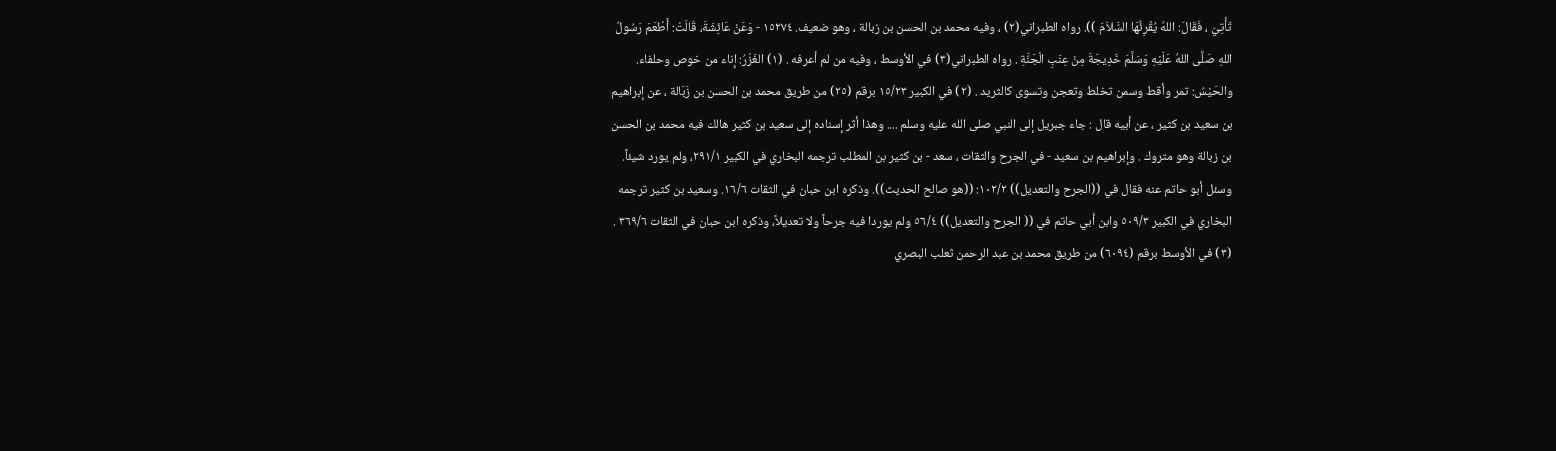تَأْتِيَ ، فَقَالَ: اللهُ يُقْرِئُهَا السَّلاَمَ )). رواه الطبراني(٢) ، وفيه محمد بن الحسن بن زبالة ، وهو ضعيف. ١٥٢٧٤ - وَعَنْ عَائِشَةَ، قَالَتْ: أَطْعَمَ رَسُولُ اللهِ صَلَّى اللهُ عَلَيْهِ وَسَلَّمَ خَدِيجَةَ مِنْ عِنَبِ الْجَنَّةِ . رواه الطبراني(٣) في الأوسط ، وفيه من لم أعرفه . (١) الغَزْرُ: إناء من خوص وحلفاء. والحَيْسُ: تمر وأقط وسمن تخلط وتعجن وتسوى كالثريد . (٢) في الكبير ١٥/٢٣ برقم (٢٥) من طريق محمد بن الحسن بن زَبَالة ، عن إبراهيم بن سعيد بن كثير ، عن أبيه قال : جاء جبريل إلى النبي صلى الله عليه وسلم .... وهذا أثر إسناده إلى سعيد بن كثير هالك فيه محمد بن الحسن بن زبالة وهو متروك . وإبراهيم بن سعيد - في الجرح والثقات ، سعد - بن كثير بن المطلب ترجمه البخاري في الكبير ٢٩١/١، ولم يورد شيئاً. وسئل أبو حاتم عنه فقال في ((الجرح والتعديل)) ١٠٢/٢: ((هو صالح الحديث)). وذكره ابن حبان في الثقات ١٦/٦. وسعيد بن كثير ترجمه البخاري في الكبير ٥٠٩/٣ وابن أبي حاتم في (( الجرح والتعديل)) ٥٦/٤ ولم يوردا فيه جرحاً ولا تعديلاً، وذكره ابن حبان في الثقات ٣٦٩/٦ . (٣) في الأوسط برقم (٦٠٩٤) من طريق محمد بن عبد الرحمن ثعلب البصري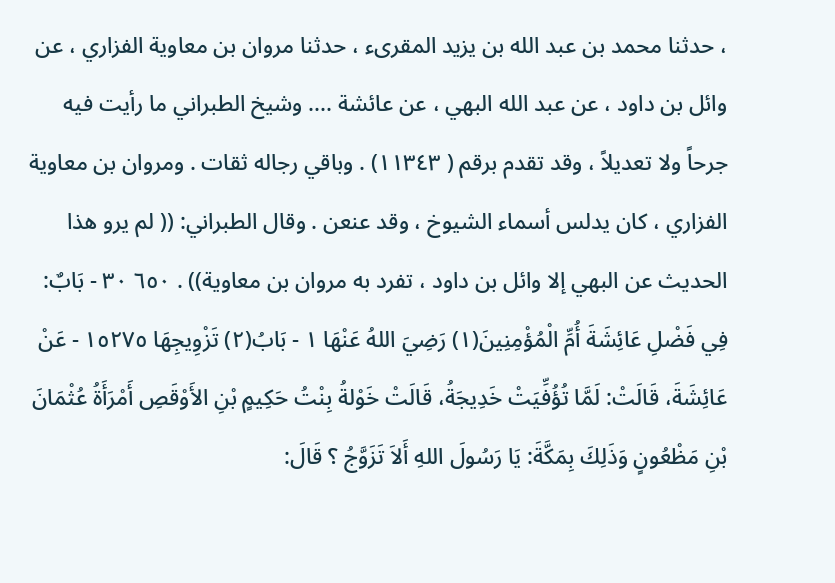، حدثنا محمد بن عبد الله بن يزيد المقرىء ، حدثنا مروان بن معاوية الفزاري ، عن وائل بن داود ، عن عبد الله البهي ، عن عائشة .... وشيخ الطبراني ما رأيت فيه جرحاً ولا تعديلاً ، وقد تقدم برقم ( ١١٣٤٣) . وباقي رجاله ثقات . ومروان بن معاوية الفزاري ، كان يدلس أسماء الشيوخ ، وقد عنعن . وقال الطبراني: (( لم يرو هذا الحديث عن البهي إلا وائل بن داود ، تفرد به مروان بن معاوية)) . ٦٥٠ ٣٠ - بَابٌ: فِي فَضْلِ عَائِشَةَ أُمِّ الْمُؤْمِنِينَ(١) رَضِيَ اللهُ عَنْهَا ١ - بَابُ(٢) تَزْوِيجِهَا ١٥٢٧٥ - عَنْ عَائِشَةَ، قَالَتْ: لَمَّا تُؤُفِّيَتْ خَدِيجَةُ، قَالَتْ خَوْلةُ بِنْتُ حَكِيمٍ بْنِ الأَوْقَصِ أَمْرَأَةُ عُثْمَانَ بْنِ مَظْعُونٍ وَذَلِكَ بِمَكَّةَ: يَا رَسُولَ اللهِ أَلاَ تَزَوَّجُ ؟ قَالَ: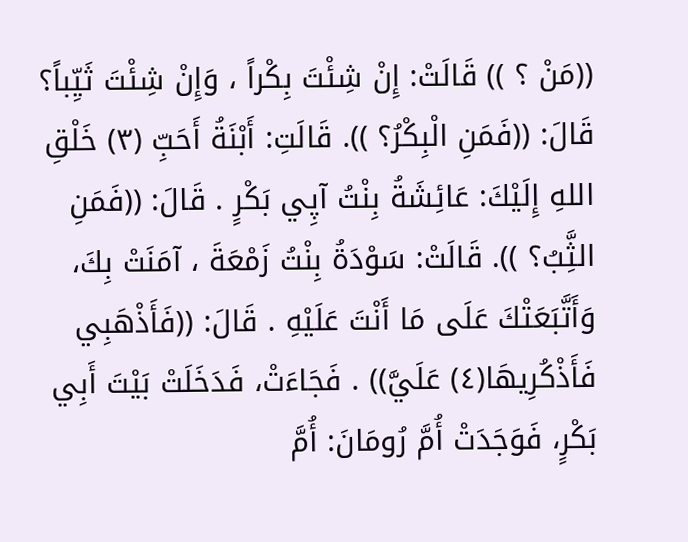((مَنْ ؟ )) قَالَتْ: إِنْ شِئْتَ بِكْراً ، وَإِنْ شِئْتَ ثَيِّباً؟ قَالَ: ((فَمَنِ الْبِكْرُ؟ )). قَالَتِ: أَبْنَةُ أَحَبِّ (٣) خَلْقِ اللهِ إِلَيْكَ: عَائِشَةُ بِنْتُ آپِي بَكْرٍ . قَالَ: ((فَمَنِ الثَِّبُ؟ )). قَالَتْ: سَوْدَةُ بِنْتُ زَمْعَةَ ، آمَنَتْ بِكَ، وَأَتَّبَعَتْكَ عَلَى مَا أَنْتَ عَلَيْهِ . قَالَ: ((فَأَذْهَبِي فَأَذْكُرِيهَا(٤) عَلَيَّ)) . فَجَاءَتْ، فَدَخَلَتْ بَيْتَ أَبِي بَكْرٍ، فَوَجَدَتْ أُمَّ رُومَانَ: أُمَّ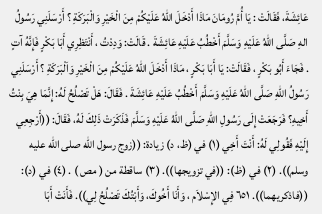عَائِشَةَ، فَقَالَتْ : يَا أُمَّ رُومَانَ مَاذَا أَدْخَلَ اللهُ عَلَيْكُمْ مِنَ الْخَيْرِ وَالْبَرَكَةِ ؟ أَرْسَلَنِي رَسُولُ الهِ صَلَّى اللهُ عَلَيْهِ وَسَلَّمَ أَخْطُبُ عَلَيْهِ عَائِشَةَ . قَالَتْ: وَدِدْتُ ، أَنْتَظِرِي أَبَا بَكْرٍ فَإِنَّهُ آتٍ . فَجَاءَ أَبُو بَكْرٍ ، فَقَالَتْ: يَا أَبَا بَكْرٍ ، مَاذَا أَدْخَلَ اللهُ عَلَيْكُمْ مِنَ الْخَيْرِ وَاَلْبَرَكَةِ ؟ أَرْسَلَنِي رَسُولُ اللهِ صَلَّى اللهُ عَلَيْهِ وَسَلَّمَ أَخْطُبُ عَلَيْهِ عَائِشَةَ . فَقَالَ: هَلْ تَصْلُحُ لَهُ: إِنَّمَا هِيَ بِنْتُ أَخِيهِ؟ فَرَجَعَتْ إِلَى رَسُولِ اللهِ صَلَّى اللهُ عَلَيْهِ وَسَلَّمَ فَذَكَرَتْ ذَلِكَ لَهُ، فَقَالَ: ((أَرْجِعِي إِلَيْهِ فَقُولِي لَهُ: أَنْتَ أَخِي (١) في (ظ، د) زيادة: ((زوج رسول الله صلى الله عليه وسلم)). (٢) في (ظ): ((في تزويجها)). (٣) ساقطة من ( مص ) . (٤) في (د): ((فاذكريهما)). ٦٥١ فِي الإِسْلاَم ، وَأَنَا أَخُوكَ، وَأَبْتُكَ تَصْلُحُ لِي)). فَأَنَتْ أَبَا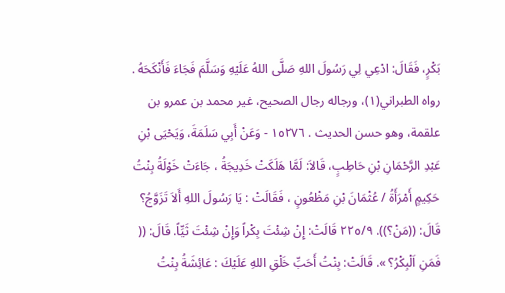بَكْرٍ، فَقَالَ: ادْعِي لِي رَسُولَ اللهِ صَلَّى اللهُ عَلَيْهِ وَسَلَّمَ فَجَاءَ فَأَنْكَحَهُ . رواه الطبراني(١)، ورجاله رجال الصحيح، غير محمد بن عمرو بن علقمة، وهو حسن الحديث . ١٥٢٧٦ - وَعَنْ أَبِي سَلَمَةَ، وَيَحْيَى بْنِ عَبْدِ الرَّحْمَانِ بْنِ حَاطِبٍ، قَالاَ: لَمَّا هَلَكَتْ خَدِيجَةُ ، جَاءَتْ خَوْلَةُ بِنْتُ حَكِيمٍ أَمْرَأَةُ / عُثْمَانَ بْنِ مَظْعُونٍ ، فَقَالَتْ : يَا رَسُولَ اللهِ أَلاَ تَزَوَّجُ؟ قَالَ: ((مَنْ؟)). ٢٢٥/٩ قَالَتْ: إِنْ شِئْتَ بِكْراً وَإِنْ شِئْتَ ثَيِّاً. قَالَ: (( فَمَنِ اَلْبِكْرُ؟ ». قَالَتْ: بِنْتُ أَحَبِّ خَلْقِ اللهِ عَلَيْكَ : عَائِشَةُ بِنْتُ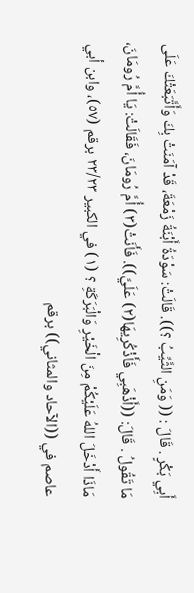أَبِي بَكْرٍ . قَالَ : (( وَمَنِ الثَّيِّبُ ؟)). قَالَتْ: سَوْدَةُ أَبْنَةُ زَمْعَةَ، قَدْ آمَنَتْ بِكَ وَأَتَّبَعَتْكَ عَلَى مَا تَقُولُ . قَالَ: ((أَذْهَبِي فَأَذْكُرِيهَا(٢) عَلَيَّ)). فَأَنَتْ(٣) أُمَّ رُومَانَ، فَقَالَتْ: يَا أُمَّ رُومَانَ، مَاذَا أَدْخَلَ اللهُ عَلَيْكُمْ مِنَ الْخَيْرِ وَالْبَرَكَةِ ؟ (١) في الكبير ٢٣/٢٣ برقم (٥٧)، وابن أبي عاصم في ((الآحاد والمثاني)) برقم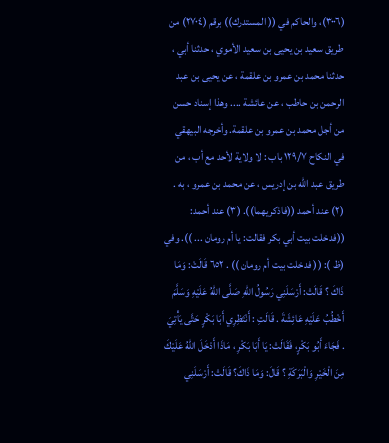(٣٠٠٦)، والحاكم في (( المستدرك)) برقم (٢٧٠٤) من طريق سعيد بن يحيى بن سعيد الأموي ، حدثنا أبي ، حدثنا محمد بن عمرو بن علقمة ، عن يحيى بن عبد الرحمن بن حاطب ، عن عائشة .... وهذا إسناد حسن من أجل محمد بن عمرو بن علقمة. وأخرجه البيهقي في النكاح ١٢٩/٧ باب : لا ولاية لأحد مع أب ، من طريق عبد الله بن إدريس ، عن محمد بن عمرو ، به . (٢) عند أحمد ((فاذكريهما)). (٣) عند أحمد: ((فدخلت بيت أبي بكر فقالت: يا أم رومان ... )). وفي (ظ ): (( فدخلت بيت أم رومان )) . ٦٥٢ قَالَتْ: وَمَا ذَاكَ ؟ قَالَتْ: أَرْسَلَنِي رَسُولُ اللهِ صَلَّى اللهُ عَلَيْهِ وَسَلَّمَ أَخْطُبُ عَلَيْهِ عَائِشَةَ . قَالَتِ : أَنْتَظِرِي أَبَا بَكْرٍ حَتَّى يَأْتِيَ . فَجَاءَ أَبُو بَكْرٍ، فَقَالَتْ: يَا أَبَا بَكْرِ ، مَاذَا أَدْخَلَ اللهُ عَلَيْكَ مِنَ الْخَيْرِ وَالْبَرَكَةِ ؟ قَالَ: وَمَا ذَاكَ؟ قَالَتْ: أَرْسَلَنِي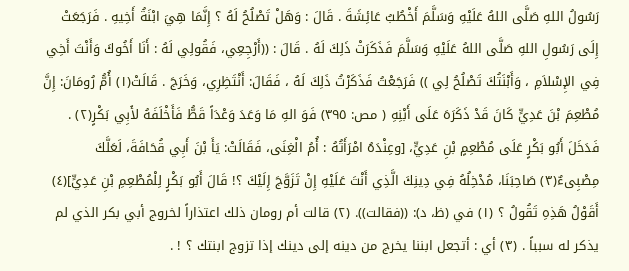رَسُولُ اللهِ صَلَّى اللهُ عَلَيْهِ وَسَلَّمَ أَخْطُبُ عَائِشَةَ . قَالَ : وَهَلْ تَصْلُحُ لَهُ ؟ إِنَّمَا هِيَ ابْنَةُ أَخِيهِ . فَرَجَعَتْ إِلَى رَسُولِ اللهِ صَلَّى اللهُ عَلَيْهِ وَسَلَّمَ فَذَكَرَتْ ذَلِكَ لَهُ . قَالَ : ((أَرْجِعِي، فَقُولِي لَهُ : أَنَا أَخُوكَ وَأَنْتَ أَخِي فِي الإِسْلاَمِ ، وَأَبْنَتُكَ تَصْلُحُ لِي )) فَرَجَعْتُ فَذَكَرْتُ ذَلِكَ لَهُ ، فَقَالَ: أَنْتَظِرِي، وَخَرَجَ . قَالَتْ(١) أُمُّ رُومَانَ: إِنَّ مُطْعِمَ بْنَ عَدِيٍّ كَانَ قَدْ ذَكَرَهَ عَلَى أَبْنِهِ ( مص: ٣٩٥) فَوَ الهِ مَا وَعَدَ وَعْدَاً قَطُّ فَأَخْلَفَهُ لأَبِي بَكْرٍ(٢) . فَدَخَلَ أَبُو بَكْرٍ عَلَى مُطْعِمٍ بْنِ عَدِيٍّ، [وعِنْدَهُ امْرَأَتُهُ : أُمُ الْغِنَى، فَقَالَتْ: يَأَ بْنَ أَبِي قُحَافَةَ، لَعَلَّكَ مِصْبِىءٌ(٣) صَاحِبَنَا، مُدْخِلُهُ فِي دِينِكَ الَّذِي أَنْتَ عَلَيْهِ إِنْ تَزَوَّجَ إِلَيْكَ ؟! قَالَ أَبُو بَكْرٍ لِلْمُطْعِمِ بْنِ عَدِيٍّ](٤) أَقَوْلُ هَذِهِ تَقُولُ ؟ (١) في (ظ، د): ((فقالت)). (٢) قالت أم رومان ذلك اعتذاراً لخروج أبي بكر الذي لم يذكر له سبباً . (٣) أي : أتجعل ابننا يخرج من دينه إلى دينك إذا تزوج ابنتك ؟ ! .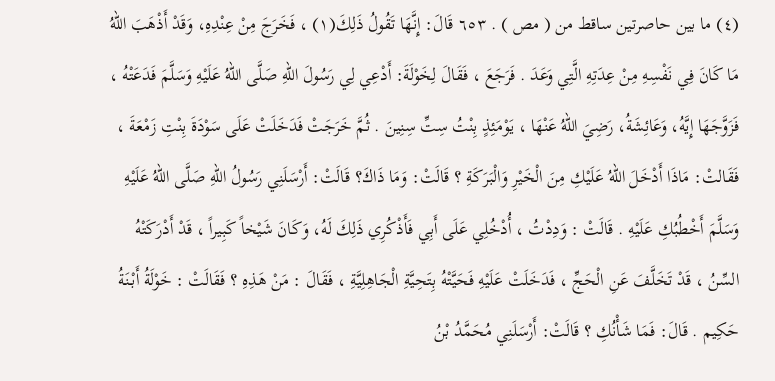(٤) ما بين حاصرتين ساقط من ( مص ) . ٦٥٣ قَالَ: إِنَّهَا تَقُولُ ذَلِكَ(١) ، فَخَرَجَ مِنْ عِنْدِهِ، وَقَدْ أَذْهَبَ اللهُ مَا كَانَ فِي نَفْسِهِ مِنْ عِدَتِهِ الَّتِي وَعَدَ . فَرَجَعَ ، فَقَالَ لِخَوْلَةَ: أَدْعِي لِي رَسُولَ اللهِ صَلَّى اللهُ عَلَيْهِ وَسَلَّمَ فَدَعَتْهُ ، فَزَوَّجَهَا إِيَّهُ، وَعَائِشَةُ، رَضِيَ اللهُ عَنْهَا ، يَوْمَئِذٍ بِنْتُ سِتِّ سِنِينَ . ثُمَّ خَرَجَتْ فَدَخَلَتْ عَلَى سَوْدَةَ بِنْتِ زَمْعَةَ ، فَقَالتْ: مَاذَا أَدْخَلَ اللهُ عَلَيْكِ مِنَ الْخَيْرِ وَالْبَرَكَةِ ؟ قَالَتْ: وَمَا ذَاكَ؟ قَالَتْ: أَرْسَلَنِي رَسُولُ اللهِ صَلَّى اللهُ عَلَيْهِ وَسَلَّمَ أَخْطُبُكِ عَلَيْهِ . قَالَتْ : وَدِدْتُ ، أُدْخُلِي عَلَى أَبِي فَأَذْكُرِي ذَلِكَ لَهُ، وَكَانَ شَيْخاً كَبِيراً ، قَدْ أَدْرَكَتْهُ السِّنُ ، قَدْ تَخَلَّفَ عَنِ الْحَجِّ ، فَدَخَلَتْ عَلَيْهِ فَحَيَّتْهُ بِتَحِيَّةِ الْجَاهِلِيَّةِ ، فَقَالَ : مَنْ هَذِهِ ؟ فَقَالَتْ : خَوْلَةُ أَبْنَةُ حَكِيم . قَالَ: فَمَا شَأْنُكِ ؟ قَالَتْ: أَرْسَلَنِي مُحَمَّدُ بْنُ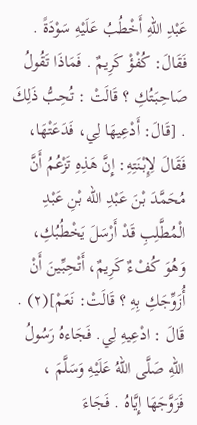عَبْدِ اللهِ أَخْطُبُ عَلَيْهِ سَوْدَةً . فَقَالَ: كُفْؤْ كَرِيمٌ . فَمَاذَا تَقُولُ صَاحِبَتُكِ ؟ قَالَتْ : تُحِبُّ ذَلِكَ . [قَالَ: أَدْعِيهَا لِي، فَدَعَتْهَا، فَقَالَ لِإِبْنَتِهِ: إِنَّ هَذِهِ تَزْعُمُ أَنَّ مُحَمَّدَ بْنَ عَبْدِ الله بْنِ عَبْدِ الْمُطَّلِبِ قَدْ أَرْسَلَ يَخْطُبُكِ، وَهُوَ كُفْءٌ كَرِيمٌ، أَتْحِبِّينَ أَنْ أُزَوِّجَكِ بِهِ ؟ قَالَتْ: نَعَمْ](٢) . قَالَ : ادْعِيهِ لِي. فَجَاءهُ رَسُولُ اللهِ صَلَّى اللهُ عَلَيْهِ وَسَلَّمَ ، فَزَوَّجَهَا إِيَّاهُ . فَجَاءَ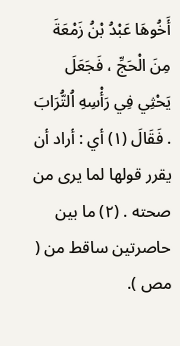أَخُوهَا عَبْدُ بْنُ زَمْعَةَ مِنَ الْحَجِّ ، فَجَعَلَ يَحْثِي فِي رَأْسِهِ اُلتُّرَابَ . فَقَالَ (١) أي : أراد أن يقرر قولها لما يرى من صحته . (٢) ما بين حاصرتين ساقط من ( مص ).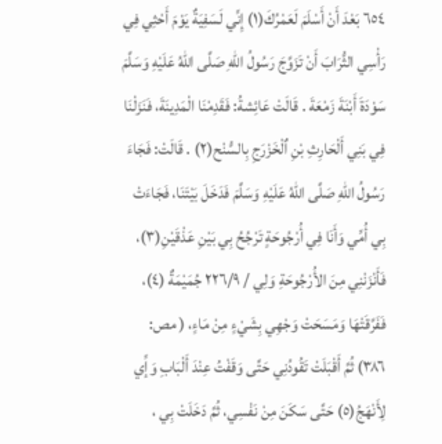٦٥٤ بَعْدَ أَنْ أَسْلَمَ لَعَمْرُكَ(١) إِنِّي لَسَفِيَةٌ يَوْمَ أَحْثِي فِي رَأْسِي الثُّرَابَ أَنْ تَزَوَّجَ رَسُولُ اللهِ صَلَّى اللهُ عَلَيْهِ وَسَلَّمَ سَوْدَةَ أَبْنَةَ زَمْعَةَ . قَالَتْ عَائِشةُ: فَقَدِمْنَا الْمَدِينَةَ، فَنَزَلْنَا فِي بَنِي أَلْحَارِثِ بْنِ اٌلْخَزْرَجِ بِالسُّنْح(٢) . قَالَتْ: فَجَاءَ رَسُولُ اللهِ صَلَّى اللهُ عَلَيْهِ وَسَلَّمَ فَدَخَلَ بَيْتَنَا، فَجَاءَتْ بِي أُمِّي وَأَنَا فِي أُرْجُوحَةٍ تَرْجُحُ بِي بَيْنِ عَذْقَيْنِ(٣)، فَأَنْزَنْنِي مِنَ الأُرْجُوحَةِ وَلِي / ٢٢٦/٩ جُمَيْمَةٌ (٤)، فَفَرَّقَتْهَا وَمَسَحَتْ وَجْهِي بِشَيْءٍ مِنْ مَاءٍ، ( مص: ٣٨٦) ثُمَّ أَقْبَلَتْ تَقُودُنِي حَتَّى وَقَفْتُ عِنْدَ أَلْبَابِ وَإِّي لِأَنْهَجُ(٥) حَتَّى سَكَنَ مِنْ نَفْسِي، ثُمَّ دَخَلَتْ بِي ،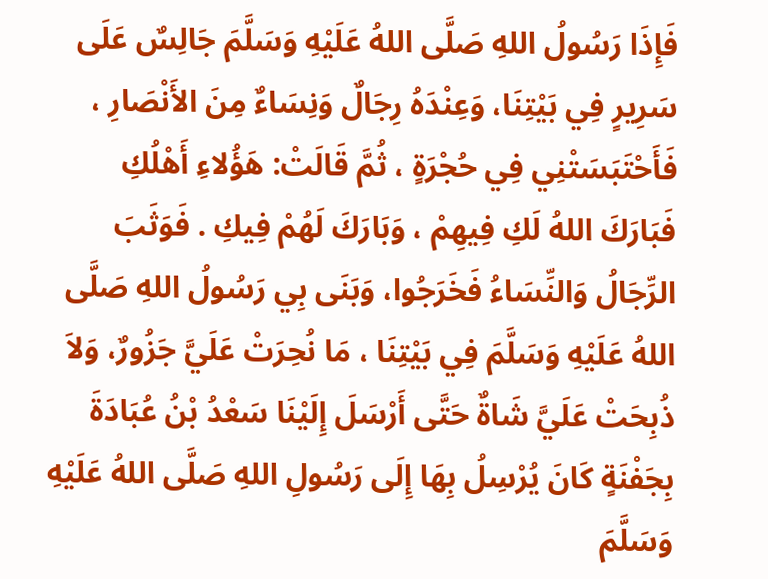فَإِذَا رَسُولُ اللهِ صَلَّى اللهُ عَلَيْهِ وَسَلَّمَ جَالِسٌ عَلَى سَرِيرٍ فِي بَيْتِنَا، وَعِنْدَهُ رِجَالٌ وَنِسَاءٌ مِنَ الأَنْصَارِ ، فَأَحْتَبَسَتْنِي فِي حُجْرَةٍ ، ثُمَّ قَالَتْ: هَؤُلاءِ أَهْلُكِ فَبَارَكَ اللهُ لَكِ فِيهِمْ ، وَبَارَكَ لَهُمْ فِيكِ . فَوَثَبَ الرِّجَالُ وَالنِّسَاءُ فَخَرَجُوا، وَبَنَى بِي رَسُولُ اللهِ صَلَّى اللهُ عَلَيْهِ وَسَلَّمَ فِي بَيْتِنَا ، مَا نُحِرَتْ عَلَيَّ جَزُورٌ، وَلاَ ذُبِحَتْ عَلَيَّ شَاةٌ حَتَّى أَرْسَلَ إِلَيْنَا سَعْدُ بْنُ عُبَادَةَ بِجَفْنَةٍ كَانَ يُرْسِلُ بِهَا إِلَى رَسُولِ اللهِ صَلَّى اللهُ عَلَيْهِ وَسَلَّمَ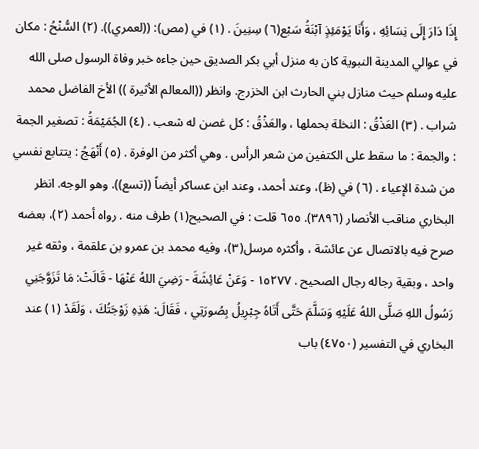إِذَا دَارَ إِلَى نِسَائِهِ ، وَأَنَا يَوْمَئِذٍ آبْنَةُ سَبْع(٦) سِنِينَ . (١) في (مص): ((لعمري)). (٢) السُّنْحُ : مكان في عوالي المدينة النبوية كان به منزل أبي بكر الصديق حين جاءه خبر وفاة الرسول صلى الله عليه وسلم حيث منازل بني الحارث ابن الخزرج. وانظر ((المعالم الأثيرة )) الأخ الفاضل محمد شراب . (٣) العَذْقُ : النخلة بحملها ، والعَذْقُ : كل غصن له شعب . (٤) الجُمَيْمَةُ : تصغير الجمة : والجمة : ما سقط على الكتفين من شعر الرأس . وهي أكثر من الوفرة . (٥) أَنْهَجُ : يتتابع نفسي من شدة الإعياء . (٦) في (ظ)، وعند أحمد، وعند ابن عساكر أيضاً ((تسع)). وهو الوجه. انظر البخاري مناقب الأنصار (٣٨٩٦). ٦٥٥ قلت : في الصحيح(١) طرف منه . رواه أحمد (٢)، بعضه صرح فيه بالاتصال عن عائشة ، وأكثره مرسل(٣)، وفيه محمد بن عمرو بن علقمة ، وثقه غير واحد ، وبقية رجاله رجال الصحيح . ١٥٢٧٧ - وَعَنْ عَائِشَةَ - رَضِيَ اللهُ عَنْهَا - قَالَتْ: مَا تَزَوَّجَنِي رَسُولُ اللهِ صَلَّى اللهُ عَلَيْهِ وَسَلَّمَ حَتَّى أَتَاهُ جِبْرِيلُ بِصُورَتِي ، فَقَالَ: هَذِهِ زَوْجَتُكَ ، وَلَقَدْ (١) عند البخاري في التفسير (٤٧٥٠) باب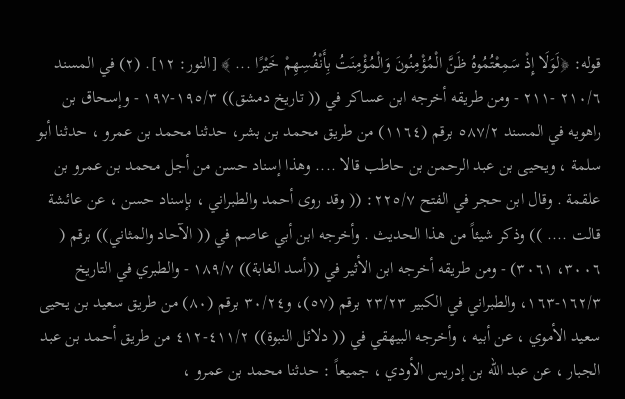قوله: ﴿لَوَلَا إِذْ سَمِعْتُمُوهُ ظَنَّ الْمُؤْمِنُونَ وَالْمُؤْمِنَتُ بِأَنْفُسِهِمْ خَيْرًا ... ﴾ [النور: ١٢]. (٢) في المسند ٢١٠/٦ -٢١١ - ومن طريقه أخرجه ابن عساكر في (( تاريخ دمشق)) ١٩٥/٣-١٩٧ - وإسحاق بن راهويه في المسند ٥٨٧/٢ برقم (١١٦٤) من طريق محمد بن بشر، حدثنا محمد بن عمرو ، حدثنا أبو سلمة ، ويحيى بن عبد الرحمن بن حاطب قالا .... وهذا إسناد حسن من أجل محمد بن عمرو بن علقمة . وقال ابن حجر في الفتح ٢٢٥/٧: (( وقد روى أحمد والطبراني ، بإسناد حسن ، عن عائشة قالت .... )) وذكر شيئاً من هذا الحديث . وأخرجه ابن أبي عاصم في (( الآحاد والمثاني)) برقم ( ٣٠٠٦، ٣٠٦١) - ومن طريقه أخرجه ابن الأثير في ((أسد الغابة)) ١٨٩/٧ - والطبري في التاريخ ١٦٢/٣-١٦٣، والطبراني في الكبير ٢٣/٢٣ برقم (٥٧)، و٣٠/٢٤ برقم (٨٠) من طريق سعيد بن يحيى سعيد الأموي ، عن أبيه ، وأخرجه البيهقي في (( دلائل النبوة)) ٤١١/٢-٤١٢ من طريق أحمد بن عبد الجبار ، عن عبد الله بن إدريس الأودي ، جميعاً : حدثنا محمد بن عمرو ،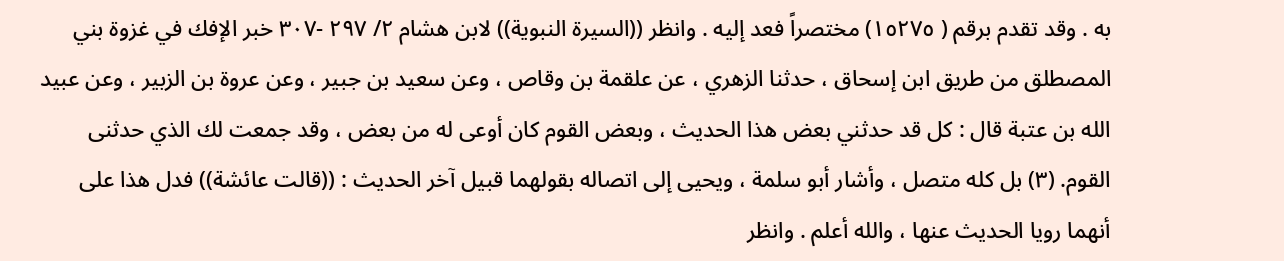به . وقد تقدم برقم ( ١٥٢٧٥) مختصراً فعد إليه . وانظر ((السيرة النبوية)) لابن هشام ٢/ ٢٩٧ -٣٠٧ خبر الإفك في غزوة بني المصطلق من طريق ابن إسحاق ، حدثنا الزهري ، عن علقمة بن وقاص ، وعن سعيد بن جبير ، وعن عروة بن الزبير ، وعن عبيد الله بن عتبة قال : كل قد حدثني بعض هذا الحديث ، وبعض القوم كان أوعى له من بعض ، وقد جمعت لك الذي حدثنى القوم. (٣) بل كله متصل ، وأشار أبو سلمة ، ويحيى إلى اتصاله بقولهما قبيل آخر الحديث : ((قالت عائشة)) فدل هذا على أنهما رويا الحديث عنها ، والله أعلم . وانظر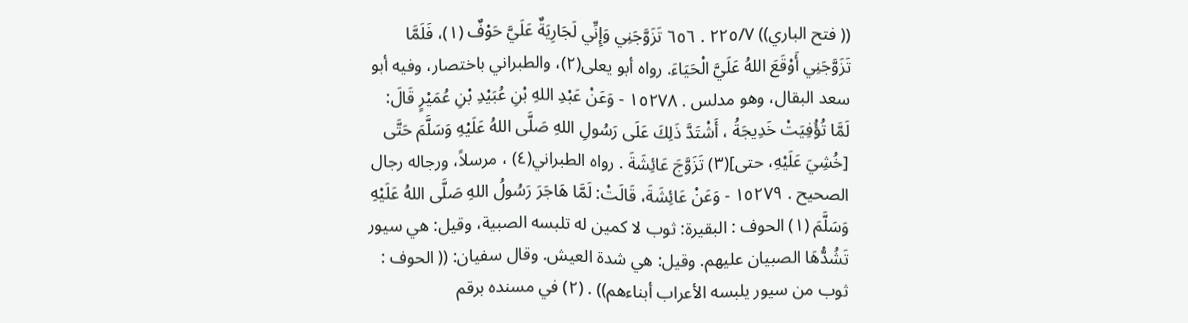(( فتح الباري)) ٢٢٥/٧ . ٦٥٦ تَزَوَّجَنِي وَإِنِّي لَجَارِيَةٌ عَلَيَّ حَوْفٌ (١)، فَلَمَّا تَزَوَّجَنِي أَوْقَعَ اللهُ عَلَيَّ الْحَيَاءَ. رواه أبو يعلى(٢)، والطبراني باختصار، وفيه أبو سعد البقال، وهو مدلس . ١٥٢٧٨ - وَعَنْ عَبْدِ اللهِ بْنِ عُبَيْدِ بْنِ عُمَيْرٍ قَالَ: لَمَّا تُؤُفِيَتْ خَدِيجَةُ ، أَشْتَدَّ ذَلِكَ عَلَى رَسُولِ اللهِ صَلَّى اللهُ عَلَيْهِ وَسَلَّمَ حَتَّى [خُشِيَ عَلَيْهِ، حتى](٣) تَزَوَّجَ عَائِشَةَ . رواه الطبراني(٤) ، مرسلاً، ورجاله رجال الصحيح . ١٥٢٧٩ - وَعَنْ عَائِشَةَ، قَالَتْ: لَمَّا هَاجَرَ رَسُولُ اللهِ صَلَّى اللهُ عَلَيْهِ وَسَلَّمَ (١) الحوف : البقيرة: ثوب لا كمين له تلبسه الصبية، وقيل: هي سيور تَشُدُّهَا الصبيان عليهم. وقيل: هي شدة العيش. وقال سفيان: (( الحوف : ثوب من سيور يلبسه الأعراب أبناءهم)) . (٢) في مسنده برقم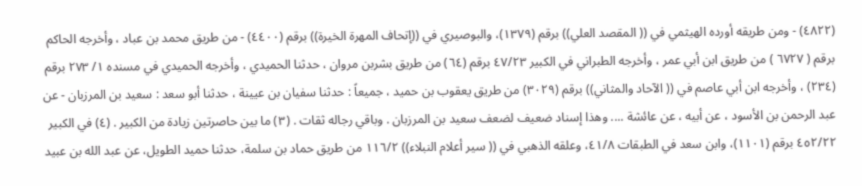(٤٨٢٢) - ومن طريقه أورده الهيثمي في (( المقصد العلي)) برقم (١٣٧٩)، والبوصيري في ((إتحاف المهرة الخيرة)) برقم (٤٤٠٠) - من طريق محمد بن عباد ، وأخرجه الحاكم برقم ( ٦٧٢٧ ) من طريق ابن أبي عمر ، وأخرجه الطبراني في الكبير ٤٧/٢٣ برقم (٦٤) من طريق بشربن مروان ، حدثنا الحميدي ، وأخرجه الحميدي في مسنده ١/ ٢٧٣ برقم (٢٣٤) ، وأخرجه ابن أبي عاصم في (( الآحاد والمثاني)) برقم (٣٠٢٩) من طريق يعقوب بن حميد ، جميعاً : حدثنا سفيان بن عيينة ، حدثنا أبو سعد : سعيد بن المرزبان - عن عبد الرحمن بن الأسود ، عن أبيه ، عن عائشة .... وهذا إسناد ضعيف لضعف سعيد بن المرزبان . وباقي رجاله ثقات . (٣) ما بين حاصرتين زيادة من الكبير . (٤) في الكبير ٤٥٢/٢٢ برقم (١١٠١)، وابن سعد في الطبقات ٤١/٨، وعلقه الذهبي في (( سير أعلام النبلاء)) ١١٦/٢ من طريق حماد بن سلمة، حدثنا حميد الطويل، عن عبد الله بن عبيد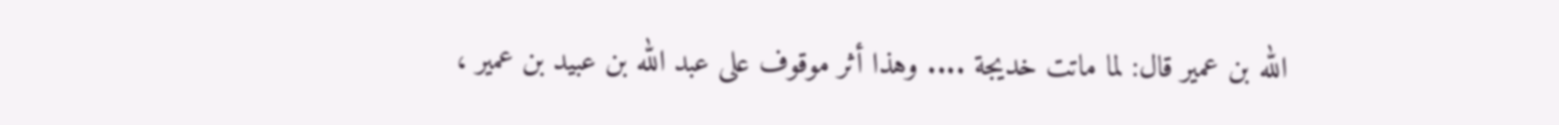الله بن عمير قال: لما ماتت خديجة .... وهذا أثر موقوف على عبد الله بن عبيد بن عمير ،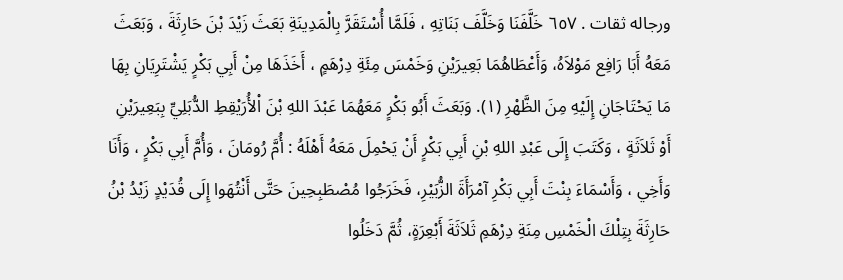ورجاله ثقات . ٦٥٧ خَلَّفَنَا وَخَلَّفَ بَنَاتِهِ ، فَلَمَّا أُسْتَقَرَّ بِالْمَدِينَةِ بَعَثَ زَيْدَ بْنَ حَارِثَةَ ، وَبَعَثَ مَعَهُ أَبَا رَافِع مَوْلاَهُ، وَأَعْطَاهُمَا بَعِيرَيْنِ وَخَمْسَ مِئَةِ دِرْهَمٍ ، أَخَذَهَا مِنْ أَبِي بَكْرٍ يَشْتَرِیَانِ بِهَا مَا يَحْتَاجَانِ إِلَيْهِ مِنَ الظَّهْرِ (١). وَبَعَثَ أَبُو بَكْرٍ مَعَهُمَا عَبْدَ اللهِ بْنَ اْلأُرَيْقِطِ الدُّبَلِيِّ بِبَعِيرَيْنِ أَوْ ثَلاَثَةٍ ، وَكَتَبَ إِلَى عَبْدِ اللهِ بْنِ أَبِي بَكْرٍ أَنْ يَحْمِلَ مَعَهُ أَهْلَهُ : أُمَّ رُومَانَ ، وَأُمَّ أَبِي بَكْرٍ ، وَأَنَا وَأَخِي ، وَأَسْمَاءَ بِنْتَ أَبِي بَكْرِ آمْرَأَةَ الزُّبَيْرِ، فَخَرَجُوا مُصْطَبِحِينَ حَتَّى أَنْتُهَوا إِلَى قُدَيْدٍ زَيْدُ بْنُ حَارِثَةَ بِتِلْكَ الْخَمْسِ مِنَةِ دِرْهَمِ ثَلاَثَةَ أَبْعِرَةٍ، ثُمَّ دَخَلُوا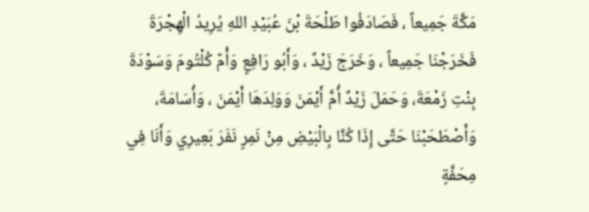مَكَّةَ جَمِيعاً ، فَصَادَفُوا طَلْحَةَ بْنَ عُبَيْدِ اللهِ يُرِيدُ الْهِجْرَةَ فَخَرَجْنَا جَمِيعاً ، وَخَرَجَ زَيْدٌ ، وَأَبُو رَافِعٍ وَأُمّ كُلْتُومَ وَسَوْدَةَ بِنْتِ زَمْعَةَ، وَحَمَلَ زَيْدٌ أُمَّ أَيْمَنَ وَوَلِدَهَا أَيْمَنَ ، وَأُسَامَةَ، وَأَصْطَحَبْنَا حَتَّى إِذَا كُنَّا بِالْبَيْضِ مِنْ نَمِرٍ نَفَرَ بَعِيرِي وَأَنَا فِي مِحَفَّةٍ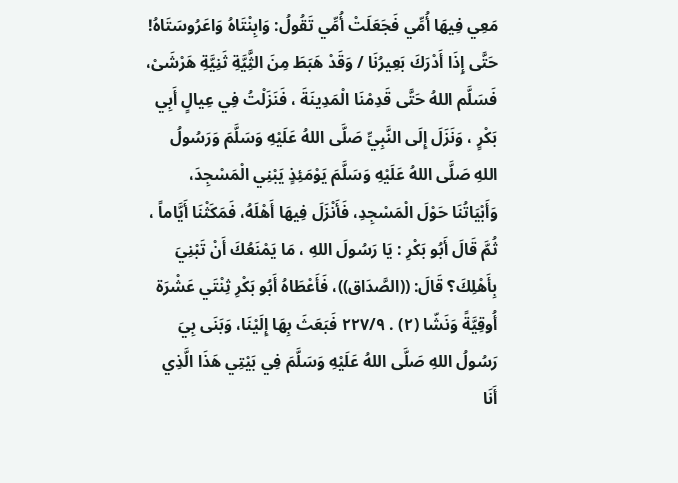مَعِي فِيهَا أُمِّي فَجَعَلَتْ أُمِّي تَقُولُ: وَابِنْتَاهُ وَاعَرُوسَتَاهُ! حَتَّى إِذَا أَدْرَكَ بَعِيرُنَا / وَقَدْ هَبَطَ مِنَ الثَِّيَّةِ ثَنِيَّةِ هَرْشَىْ، فَسَلَّم اللهُ حَتَّى قَدِمْنَا الْمَدِينَةَ ، فَنَزَلْتُ فِي عِيالٍ أَبِي بَكْرٍ ، وَنَزَلَ إِلَى النَّبِيِّ صَلَّى اللهُ عَلَيْهِ وَسَلَّمَ وَرَسُولُ اللهِ صَلَّى اللهُ عَلَيْهِ وَسَلَّمَ يَوْمَئِذٍ يَبْنِي الْمَسْجِدَ، وَأَبْيَاتُنَا حَوْلَ الْمَسْجِدِ، فَأَنْزَلَ فِيهَا أَهْلَهُ، فَمَكَثْنَا أَيَّاماً ، ثُمَّ قَالَ أَبُو بَكْرِ : يَا رَسُولَ اللهِ ، مَا يَمْنَعُكَ أَنْ تَبْنِيَ بِأَهْلِكَ؟ قَالَ: ((الصَّدَاق))، فَأَعْطَاهُ أَبُو بَكْرِ ثِنْتَي عَشْرَة أُوقِيَّةً وَنَشّا (٢) . ٢٢٧/٩ فَبَعَثَ بِهَا إِلَيْنَا، وَبَنَى بِيَ رَسُولُ اللهِ صَلَّى اللهُ عَلَيْهِ وَسَلَّمَ فِي بَيْتِي هَذَا الَّذِي أَنَا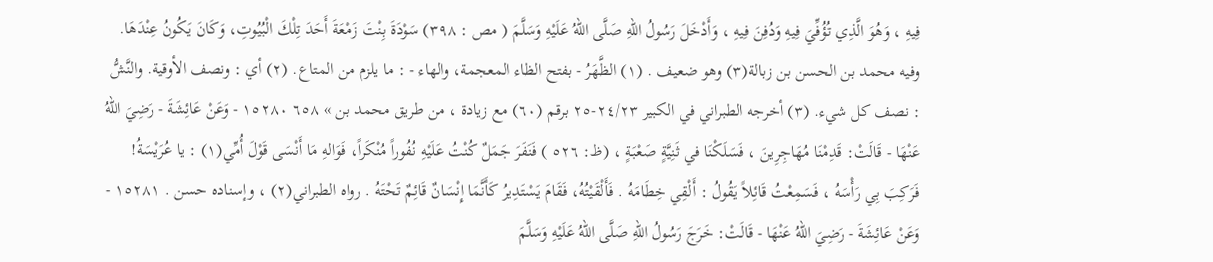فِيهِ ، وَهُوَ الَّذِي تُؤُفِّيَ فِيهِ وَدُفِنَ فِيهِ ، وَأَدْخَلَ رَسُولُ اللهِ صَلَّى اللهُ عَلَيْهِ وَسَلَّمَ ( مص : ٣٩٨) سَوْدَةَ بِنْتَ زَمْعَةَ أَحَدَ تِلْكَ الْبُيُوتِ، وَكَانَ يَكُونُ عِنْدَهَا. وفيه محمد بن الحسن بن زبالة(٣) وهو ضعيف . (١) الظَّهَرُ - بفتح الظاء المعجمة، والهاء - : ما يلزم من المتاع. (٢) أي : ونصف الأوقية. والنَّشُّ : نصف كل شيء. (٣) أخرجه الطبراني في الكبير ٢٤/٢٣-٢٥ برقم (٦٠) مع زيادة ، من طريق محمد بن » ٦٥٨ ١٥٢٨٠ - وَعَنْ عَائِشَةَ - رَضِيَ اللهُ عَنْهَا - قَالَتْ: قَدِمْنَا مُهَاجِرِينَ ، فَسَلَكْنَا في ثَنِيَّةٍ صَعْبَةٍ ، (ظ: ٥٢٦ ) فَنَفَرَ جَمَلٌ كُنْتُ عَلَيْهِ نُفُوراً مُنْكَراً، فَوَالهِ مَا أَنْسَى قَوْلَ أُمِّي(١) : يا عُرَيْسَةُ! فَرَكِبَ بِي رَأْسَهُ ، فَسَمِعْتُ قَائِلاً يَقُولُ : أَلْقِي خِطَامَهُ . فَأَلْقَيْتُهُ، فَقَامَ يَسْتَدِيرُ كَأَنَّمَا إِنْسَانٌ قَائِمٌ تَحْتَهُ . رواه الطبراني(٢) ، وإسناده حسن . ١٥٢٨١ - وَعَنْ عَائِشَةَ - رَضِيَ اللهُ عَنْهَا - قَالَتْ: خَرَجَ رَسُولُ اللهِ صَلَّى اللهُ عَلَيْهِ وَسَلَّمَ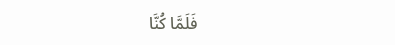فَلَمَّا كُنَّا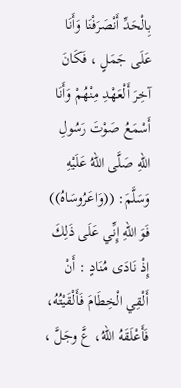بِالْحَدِّ أَنْصَرَفْنَا وَأَنَا عَلَى جَمَلٍ ، فَكَانَ آخِرَ أَلْعَهْدِ مِنْهُمْ وَأَنَا أَسْمَعُ صَوْتَ رَسُولِ اللهِ صَلَّى اللهُ عَلَيْهِ وَسَلَّمَ: ((وَاعَرُوسَاهُ)) فَوَ اللهِ إِنِّي عَلَى ذَلِكَ إِذْ نَادَى مُنَادٍ : أَنْ أَلْقِي الْخِطَامَ فَأَلْقَيْتُهُ، فَأَعْلَقَهُ اللهُ، عَّ وجَلَّ ،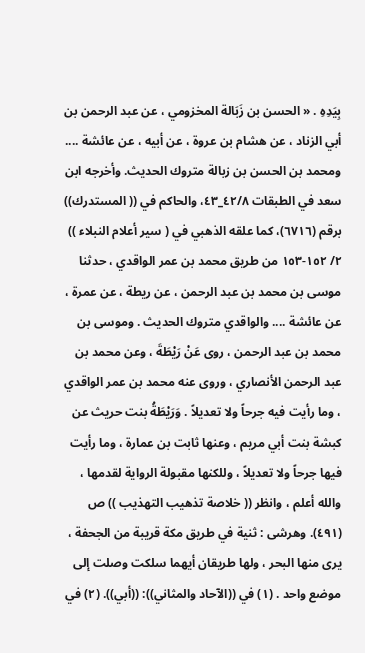بِيَدِهِ . « الحسن بن زَبَالة المخزومي ، عن عبد الرحمن بن أبي الزناد ، عن هشام بن عروة ، عن أبيه ، عن عائشة .... ومحمد بن الحسن بن زبالة متروك الحديث. وأخرجه ابن سعد في الطبقات ٤٢/٨_٤٣، والحاكم في (( المستدرك)) برقم (٦٧١٦)، كما علقه الذهبي في ( سير أعلام النبلاء )) ٢/ ١٥٢-١٥٣ من طريق محمد بن عمر الواقدي ، حدثنا موسى بن محمد بن عبد الرحمن ، عن ريطة ، عن عمرة ، عن عائشة .... والواقدي متروك الحديث . وموسى بن محمد بن عبد الرحمن ، روى عَنْ رَيْطَةَ ، وعن محمد بن عبد الرحمن الأنصاري ، وروى عنه محمد بن عمر الواقدي ، وما رأيت فيه جرحاً ولا تعديلاً . وَرَيْطَةُ بنت حريث عن كبشة بنت أبي مريم ، وعنها ثابت بن عمارة ، وما رأيت فيها جرحاً ولا تعديلاً ، وللكنها مقبولة الرواية لقدمها ، والله أعلم ، وانظر (( خلاصة تذهيب التهذيب )) ص (٤٩١). وهرشى : ثنية في طريق مكة قريبة من الجحفة ، يرى منها البحر ، ولها طريقان أيهما سلكت وصلت إلى موضع واحد . (١) في ((الآحاد والمثاني)): ((أبي)). (٢) في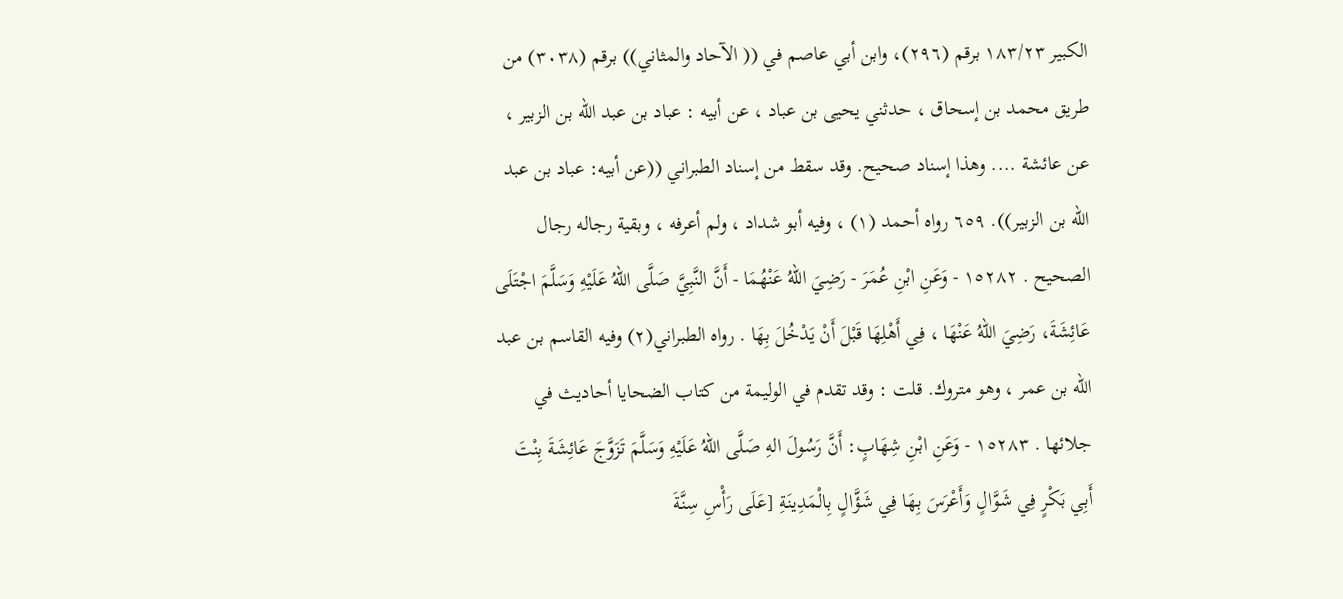الكبير ١٨٣/٢٣ برقم (٢٩٦)، وابن أبي عاصم في (( الآحاد والمثاني)) برقم (٣٠٣٨) من طريق محمد بن إسحاق ، حدثني يحيى بن عباد ، عن أبيه : عباد بن عبد الله بن الزبير ، عن عائشة .... وهذا إسناد صحيح. وقد سقط من إسناد الطبراني ((عن أبيه: عباد بن عبد الله بن الزبير)). ٦٥٩ رواه أحمد (١) ، وفيه أبو شداد ، ولم أعرفه ، وبقية رجاله رجال الصحيح . ١٥٢٨٢ - وَعَنِ ابْنِ عُمَرَ - رَضِيَ اللهُ عَنْهُمَا - أَنَّ النَّبِيَّ صَلَّى اللهُ عَلَيْهِ وَسَلَّمَ اجْتَلَى عَائِشَةَ، رَضِيَ اللهُ عَنْهَا ، فِي أَهْلِهَا قَبْلَ أَنْ يَدْخُلَ بِهَا . رواه الطبراني(٢) وفيه القاسم بن عبد الله بن عمر ، وهو متروك. قلت : وقد تقدم في الوليمة من كتاب الضحايا أحاديث في جلائها . ١٥٢٨٣ - وَعَنِ ابْنِ شِهَابٍ: أَنَّ رَسُولَ الهِ صَلَّى اللهُ عَلَيْهِ وَسَلَّمَ تَزَوَّجَ عَائِشَةَ بِنْتَ أَبِي بَكْرٍ فِي شَوَّالٍ وَأَعْرَسَ بِهَا فِي شَؤَّالٍ بِالْمَدِينَةِ [عَلَى رَأْسِ سِنَّةَ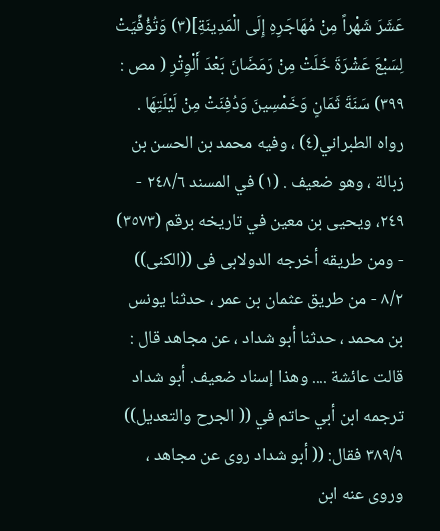عَشَرَ شَهْراً مِنْ مُهَاجَرِهِ إِلَى الْمَدِينَةِ](٣) وَتُؤُفِّيَتْ لِسَبْعَ عَشْرَةَ خَلَتْ مِنْ رَمَضَانَ بَعْدَ أَلْوِتْرِ ( مص : ٣٩٩) سَنَةَ ثَمَانٍ وَخَمْسِينَ وَدُفِنَتْ مِنْ لَيْلَتِهَا . رواه الطبراني(٤) ، وفيه محمد بن الحسن بن زبالة ، وهو ضعيف . (١) في المسند ٢٤٨/٦ - ٢٤٩، ويحيى بن معين في تاريخه برقم (٣٥٧٣) - ومن طريقه أخرجه الدولابى فى ((الكنى)) ٨/٢ - من طريق عثمان بن عمر ، حدثنا يونس بن محمد ، حدثنا أبو شداد ، عن مجاهد قال : قالت عائشة .... وهذا إسناد ضعيف. أبو شداد ترجمه ابن أبي حاتم في (( الجرح والتعديل)) ٣٨٩/٩ فقال: (( أبو شداد روى عن مجاهد ، وروى عنه ابن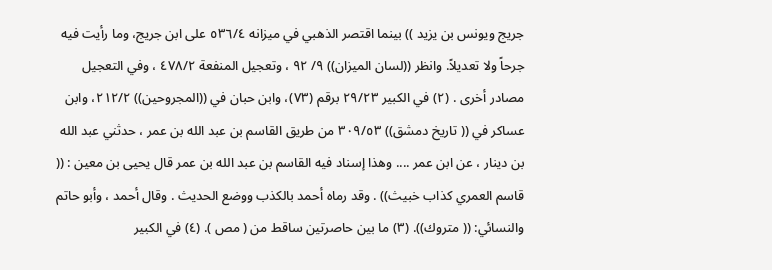جريج ويونس بن يزيد )) بينما اقتصر الذهبي في ميزانه ٥٣٦/٤ على ابن جريج، وما رأيت فيه جرحاً ولا تعديلاً. وانظر ((لسان الميزان)) ٩/ ٩٢ ، وتعجيل المنفعة ٤٧٨/٢ ، وفي التعجيل مصادر أخرى . (٢) في الكبير ٢٩/٢٣ برقم (٧٣)، وابن حبان في ((المجروحين)) ٢١٢/٢، وابن عساكر في (( تاريخ دمشق)) ٣٠٩/٥٣ من طريق القاسم بن عبد الله بن عمر ، حدثني عبد الله بن دينار ، عن ابن عمر .... وهذا إسناد فيه القاسم بن عبد الله بن عمر قال يحيى بن معين : (( قاسم العمري كذاب خبيث)) . وقد رماه أحمد بالكذب ووضع الحديث . وقال أحمد ، وأبو حاتم والنسائي: (( متروك)). (٣) ما بين حاصرتين ساقط من ( مص ). (٤) في الكبير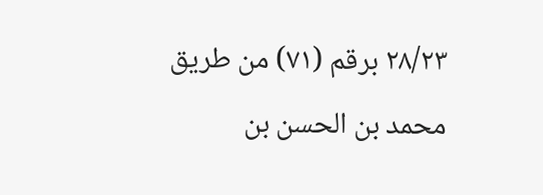٢٨/٢٣ برقم (٧١) من طريق محمد بن الحسن بن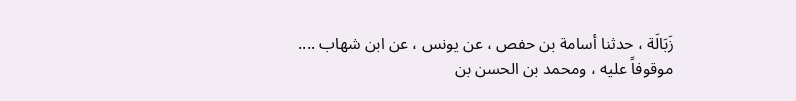زَبَالَة ، حدثنا أسامة بن حفص ، عن يونس ، عن ابن شهاب .... موقوفاً عليه ، ومحمد بن الحسن بن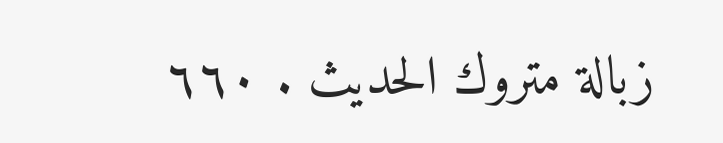زبالة متروك الحديث . ٦٦٠